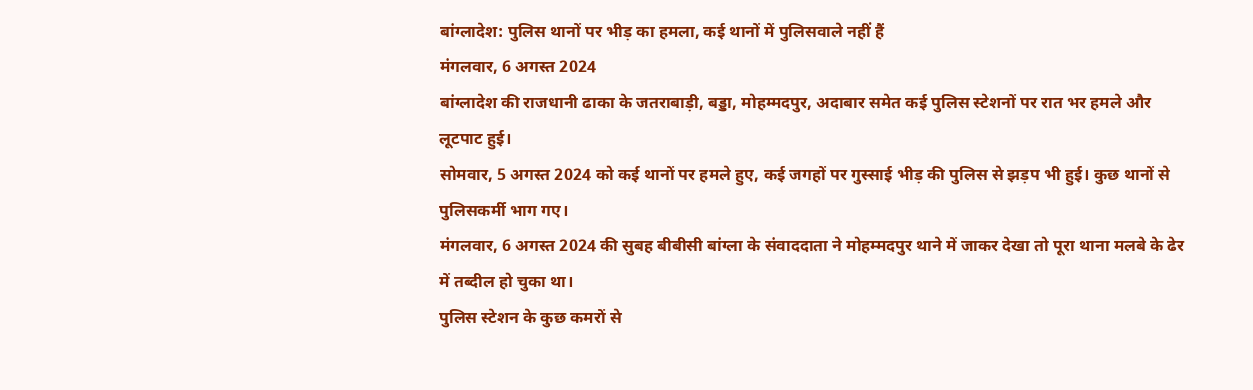बांग्लादेश: पुलिस थानों पर भीड़ का हमला, कई थानों में पुलिसवाले नहीं हैं
मंगलवार, 6 अगस्त 2024
बांग्लादेश की राजधानी ढाका के जतराबाड़ी, बड्डा, मोहम्मदपुर, अदाबार समेत कई पुलिस स्टेशनों पर रात भर हमले और लूटपाट हुई।
सोमवार, 5 अगस्त 2024 को कई थानों पर हमले हुए, कई जगहों पर गुस्साई भीड़ की पुलिस से झड़प भी हुई। कुछ थानों से पुलिसकर्मी भाग गए।
मंगलवार, 6 अगस्त 2024 की सुबह बीबीसी बांग्ला के संवाददाता ने मोहम्मदपुर थाने में जाकर देखा तो पूरा थाना मलबे के ढेर में तब्दील हो चुका था।
पुलिस स्टेशन के कुछ कमरों से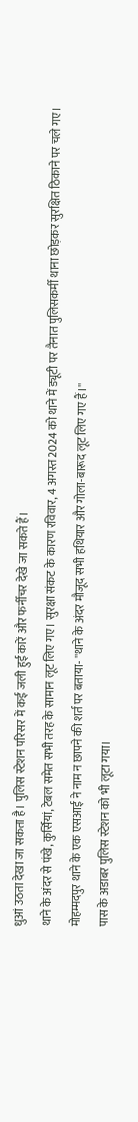धुआं उठता देखा जा सकता है। पुलिस स्टेशन परिसर में कई जली हुई कारें और फर्नीचर देखे जा सकते हैं।
थाने के अंदर से पंखे, कुर्सियां, टेबल समेत सभी तरह के सामान लूट लिए गए। सुरक्षा संकट के कारण रविवार, 4 अगस्त 2024 को थाने में ड्यूटी पर तैनात पुलिसकर्मी थाना छोड़कर सुरक्षित ठिकाने पर चले गए।
मोहम्मदपुर थाने के एक एसआई ने नाम न छापने की शर्त पर बताया- ''थाने के अंदर मौजूद सभी हथियार और गोला-बारूद लूट लिए गए हैं।''
पास के अडाबर पुलिस स्टेशन को भी लूटा गया।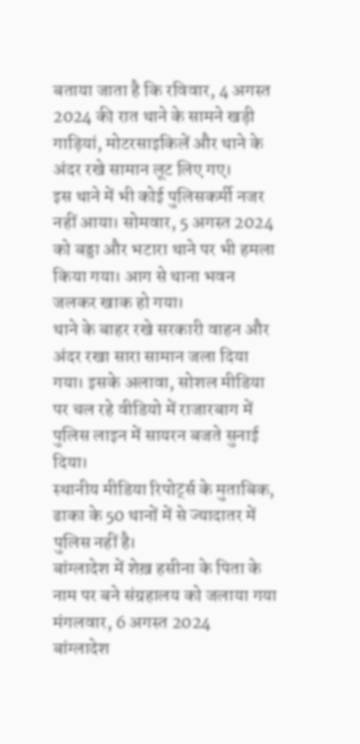बताया जाता है कि रविवार, 4 अगस्त 2024 की रात थाने के सामने खड़ी गाड़ियां, मोटरसाइकिलें और थाने के अंदर रखे सामान लूट लिए गए।
इस थाने में भी कोई पुलिसकर्मी नजर नहीं आया। सोमवार, 5 अगस्त 2024 को बड्डा और भटारा थाने पर भी हमला किया गया। आग से थाना भवन जलकर खाक हो गया।
थाने के बाहर रखे सरकारी वाहन और अंदर रखा सारा सामान जला दिया गया। इसके अलावा, सोशल मीडिया पर चल रहे वीडियो में राजारबाग में पुलिस लाइन में सायरन बजते सुनाई दिया।
स्थानीय मीडिया रिपोर्ट्स के मुताबिक, ढाका के 50 थानों में से ज्यादातर में पुलिस नहीं है।
बांग्लादेश में शेख़ हसीना के पिता के नाम पर बने संग्रहालय को जलाया गया
मंगलवार, 6 अगस्त 2024
बांग्लादेश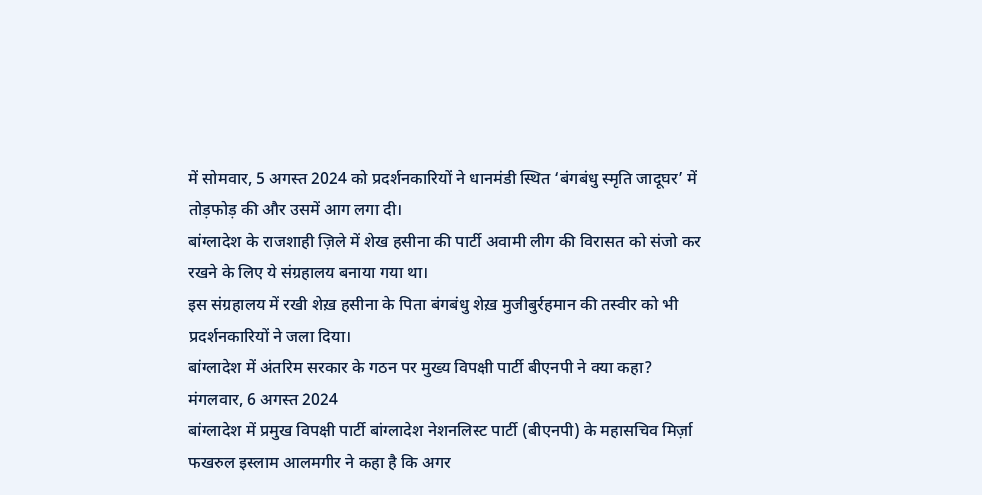में सोमवार, 5 अगस्त 2024 को प्रदर्शनकारियों ने धानमंडी स्थित ‘बंगबंधु स्मृति जादूघर’ में तोड़फोड़ की और उसमें आग लगा दी।
बांग्लादेश के राजशाही ज़िले में शेख हसीना की पार्टी अवामी लीग की विरासत को संजो कर रखने के लिए ये संग्रहालय बनाया गया था।
इस संग्रहालय में रखी शेख़ हसीना के पिता बंगबंधु शेख़ मुजीबुर्रहमान की तस्वीर को भी प्रदर्शनकारियों ने जला दिया।
बांग्लादेश में अंतरिम सरकार के गठन पर मुख्य विपक्षी पार्टी बीएनपी ने क्या कहा?
मंगलवार, 6 अगस्त 2024
बांग्लादेश में प्रमुख विपक्षी पार्टी बांग्लादेश नेशनलिस्ट पार्टी (बीएनपी) के महासचिव मिर्ज़ा फखरुल इस्लाम आलमगीर ने कहा है कि अगर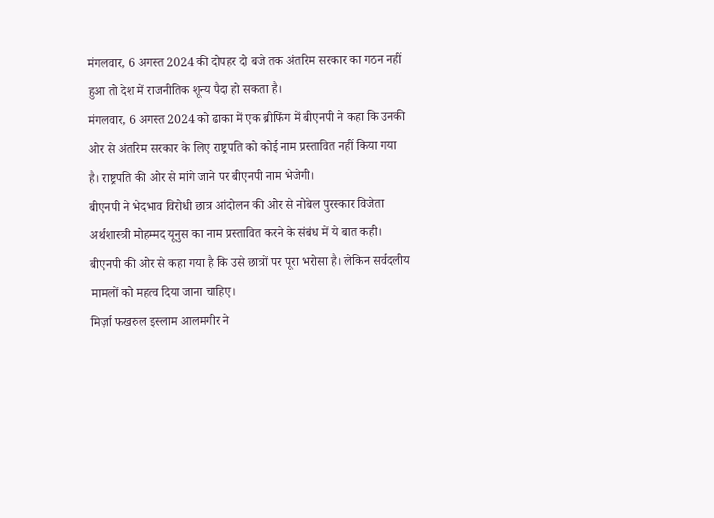मंगलवार, 6 अगस्त 2024 की दोपहर दो बजे तक अंतरिम सरकार का गठन नहीं हुआ तो देश में राजनीतिक शून्य पैदा हो सकता है।
मंगलवार, 6 अगस्त 2024 को ढाका में एक ब्रीफिंग में बीएनपी ने कहा कि उनकी ओर से अंतरिम सरकार के लिए राष्ट्रपति को कोई नाम प्रस्तावित नहीं किया गया है। राष्ट्रपति की ओर से मांगे जाने पर बीएनपी नाम भेजेगी।
बीएनपी ने भेदभाव विरोधी छात्र आंदोलन की ओर से नोबेल पुरस्कार विजेता अर्थशास्त्री मोहम्मद यूनुस का नाम प्रस्तावित करने के संबंध में ये बात कही।
बीएनपी की ओर से कहा गया है कि उसे छात्रों पर पूरा भरोसा है। लेकिन सर्वदलीय मामलों को महत्व दिया जाना चाहिए।
मिर्ज़ा फखरुल इस्लाम आलमगीर ने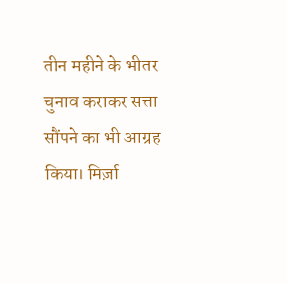तीन महीने के भीतर चुनाव कराकर सत्ता सौंपने का भी आग्रह किया। मिर्ज़ा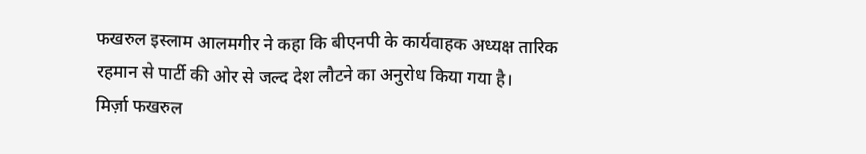फखरुल इस्लाम आलमगीर ने कहा कि बीएनपी के कार्यवाहक अध्यक्ष तारिक रहमान से पार्टी की ओर से जल्द देश लौटने का अनुरोध किया गया है।
मिर्ज़ा फखरुल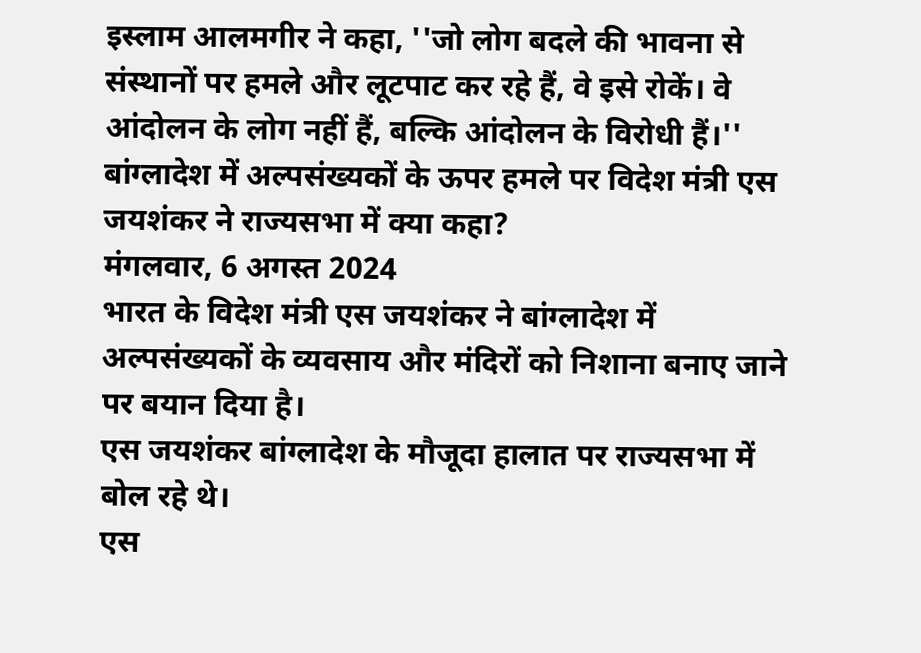इस्लाम आलमगीर ने कहा, ''जो लोग बदले की भावना से संस्थानों पर हमले और लूटपाट कर रहे हैं, वे इसे रोकें। वे आंदोलन के लोग नहीं हैं, बल्कि आंदोलन के विरोधी हैं।''
बांग्लादेश में अल्पसंख्यकों के ऊपर हमले पर विदेश मंत्री एस जयशंकर ने राज्यसभा में क्या कहा?
मंगलवार, 6 अगस्त 2024
भारत के विदेश मंत्री एस जयशंकर ने बांग्लादेश में अल्पसंख्यकों के व्यवसाय और मंदिरों को निशाना बनाए जाने पर बयान दिया है।
एस जयशंकर बांग्लादेश के मौजूदा हालात पर राज्यसभा में बोल रहे थे।
एस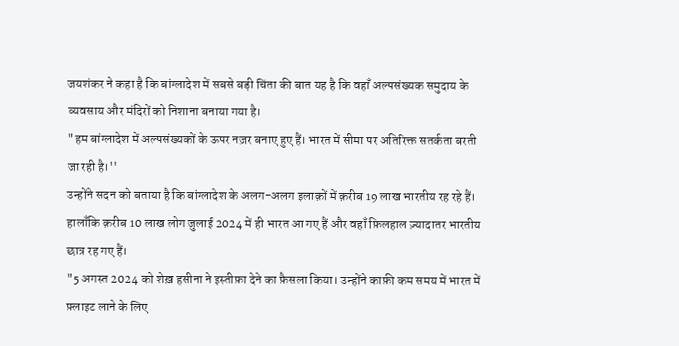जयशंकर ने कहा है कि बांग्लादेश में सबसे बड़ी चिंता की बात यह है कि वहाँ अल्पसंख्यक समुदाय के व्यवसाय और मंदिरों को निशाना बनाया गया है।
"हम बांग्लादेश में अल्पसंख्यकों के ऊपर नज़र बनाए हुए हैं। भारत में सीमा पर अतिरिक्त सतर्कता बरती जा रही है।''
उन्होंने सदन को बताया है कि बांग्लादेश के अलग-अलग इलाक़ों में क़रीब 19 लाख भारतीय रह रहे हैं। हालाँकि क़रीब 10 लाख लोग जुलाई 2024 में ही भारत आ गए हैं और वहाँ फ़िलहाल ज़्यादातर भारतीय छात्र रह गए हैं।
"5 अगस्त 2024 को शेख़ हसीना ने इस्तीफ़ा देने का फ़ैसला किया। उन्होंने काफ़ी कम समय में भारत में फ़्लाइट लाने के लिए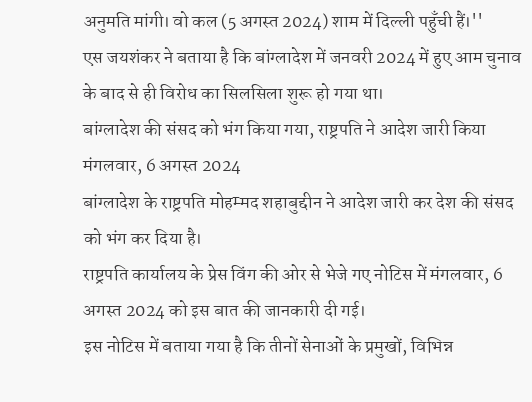अनुमति मांगी। वो कल (5 अगस्त 2024) शाम में दिल्ली पहुँची हैं।''
एस जयशंकर ने बताया है कि बांग्लादेश में जनवरी 2024 में हुए आम चुनाव के बाद से ही विरोध का सिलसिला शुरू हो गया था।
बांग्लादेश की संसद को भंग किया गया, राष्ट्रपति ने आदेश जारी किया
मंगलवार, 6 अगस्त 2024
बांग्लादेश के राष्ट्रपति मोहम्मद शहाबुद्दीन ने आदेश जारी कर देश की संसद को भंग कर दिया है।
राष्ट्रपति कार्यालय के प्रेस विंग की ओर से भेजे गए नोटिस में मंगलवार, 6 अगस्त 2024 को इस बात की जानकारी दी गई।
इस नोटिस में बताया गया है कि तीनों सेनाओं के प्रमुखों, विभिन्न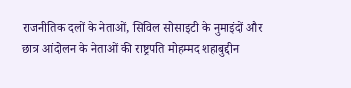राजनीतिक दलों के नेताओं, सिविल सोसाइटी के नुमाइंदों और छात्र आंदोलन के नेताओं की राष्ट्रपति मोहम्मद शहाबुद्दीन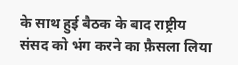के साथ हुई बैठक के बाद राष्ट्रीय संसद को भंग करने का फ़ैसला लिया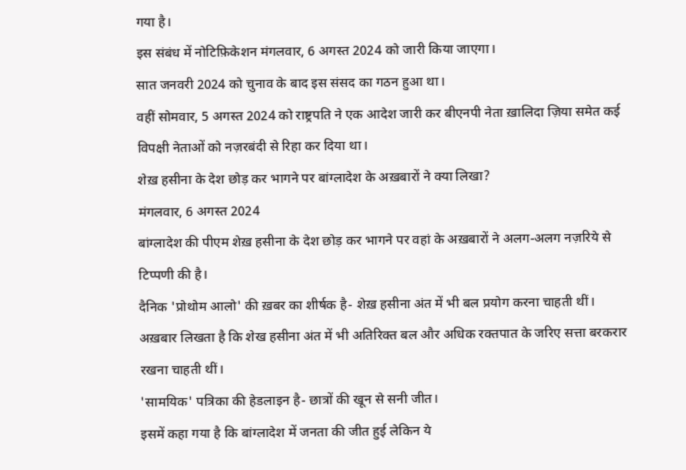गया है।
इस संबंध में नोटिफ़िकेशन मंगलवार, 6 अगस्त 2024 को जारी किया जाएगा।
सात जनवरी 2024 को चुनाव के बाद इस संसद का गठन हुआ था।
वहीं सोमवार, 5 अगस्त 2024 को राष्ट्रपति ने एक आदेश जारी कर बीएनपी नेता ख़ालिदा ज़िया समेत कई विपक्षी नेताओं को नज़रबंदी से रिहा कर दिया था।
शेख़ हसीना के देश छोड़ कर भागने पर बांग्लादेश के अख़बारों ने क्या लिखा?
मंगलवार, 6 अगस्त 2024
बांग्लादेश की पीएम शेख़ हसीना के देश छोड़ कर भागने पर वहां के अख़बारों ने अलग-अलग नज़रिये से टिप्पणी की है।
दैनिक 'प्रोथोम आलो' की ख़बर का शीर्षक है- शेख़ हसीना अंत में भी बल प्रयोग करना चाहती थीं।
अख़बार लिखता है कि शेख हसीना अंत में भी अतिरिक्त बल और अधिक रक्तपात के जरिए सत्ता बरकरार रखना चाहती थीं।
'सामयिक' पत्रिका की हेडलाइन है- छात्रों की खून से सनी जीत।
इसमें कहा गया है कि बांग्लादेश में जनता की जीत हुई लेकिन ये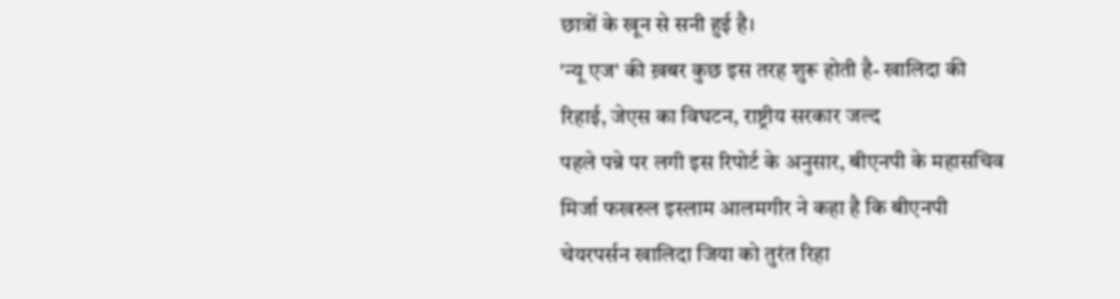छात्रों के खून से सनी हुई है।
'न्यू एज' की ख़बर कुछ इस तरह शुरू होती है- खालिदा की रिहाई, जेएस का विघटन, राष्ट्रीय सरकार जल्द
पहले पन्ने पर लगी इस रिपोर्ट के अनुसार, बीएनपी के महासचिव मिर्जा फखरुल इस्लाम आलमगीर ने कहा है कि बीएनपी चेयरपर्सन खालिदा जिया को तुरंत रिहा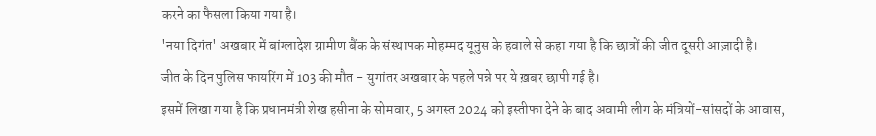करने का फैसला किया गया है।
'नया दिगंत' अखबार में बांग्लादेश ग्रामीण बैंक के संस्थापक मोहम्मद यूनुस के हवाले से कहा गया है कि छात्रों की जीत दूसरी आज़ादी है।
जीत के दिन पुलिस फायरिंग में 103 की मौत - युगांतर अखबार के पहले पन्ने पर ये ख़बर छापी गई है।
इसमें लिखा गया है कि प्रधानमंत्री शेख हसीना के सोमवार, 5 अगस्त 2024 को इस्तीफा देने के बाद अवामी लीग के मंत्रियों-सांसदों के आवास,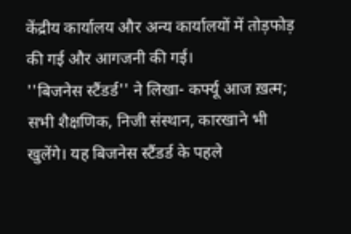केंद्रीय कार्यालय और अन्य कार्यालयों में तोड़फोड़ की गई और आगजनी की गई।
''बिजनेस स्टैंडर्ड'' ने लिखा- कर्फ्यू आज ख़त्म; सभी शैक्षणिक, निजी संस्थान, कारखाने भी खुलेंगे। यह बिजनेस स्टैंडर्ड के पहले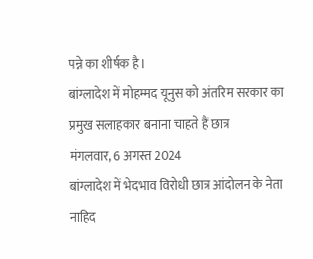पन्ने का शीर्षक है।
बांग्लादेश में मोहम्मद यूनुस को अंतरिम सरकार का प्रमुख सलाहकार बनाना चाहते हैं छात्र
मंगलवार, 6 अगस्त 2024
बांग्लादेश में भेदभाव विरोधी छात्र आंदोलन के नेता नाहिद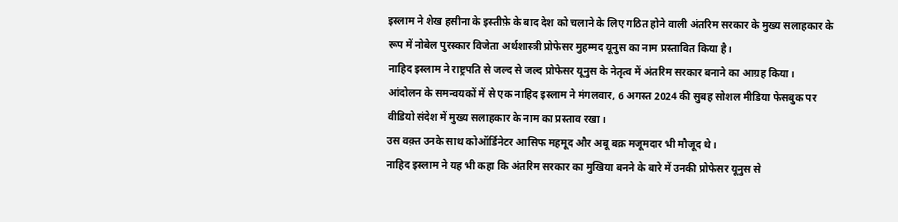इस्लाम ने शेख हसीना के इस्तीफ़े के बाद देश को चलाने के लिए गठित होने वाली अंतरिम सरकार के मुख्य सलाहकार के रूप में नोबेल पुरस्कार विजेता अर्थशास्त्री प्रोफेसर मुहम्मद यूनुस का नाम प्रस्तावित किया है।
नाहिद इस्लाम ने राष्ट्रपति से जल्द से जल्द प्रोफेसर यूनुस के नेतृत्व में अंतरिम सरकार बनाने का आग्रह किया।
आंदोलन के समन्वयकों में से एक नाहिद इस्लाम ने मंगलवार, 6 अगस्त 2024 की सुबह सोशल मीडिया फेसबुक पर वीडियो संदेश में मुख्य सलाहकार के नाम का प्रस्ताव रखा।
उस वक़्त उनके साथ कोऑर्डिनेटर आसिफ महमूद और अबू बक्र मजूमदार भी मौजूद थे।
नाहिद इस्लाम ने यह भी कहा कि अंतरिम सरकार का मुखिया बनने के बारे में उनकी प्रोफेसर यूनुस से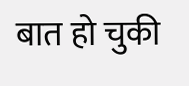बात हो चुकी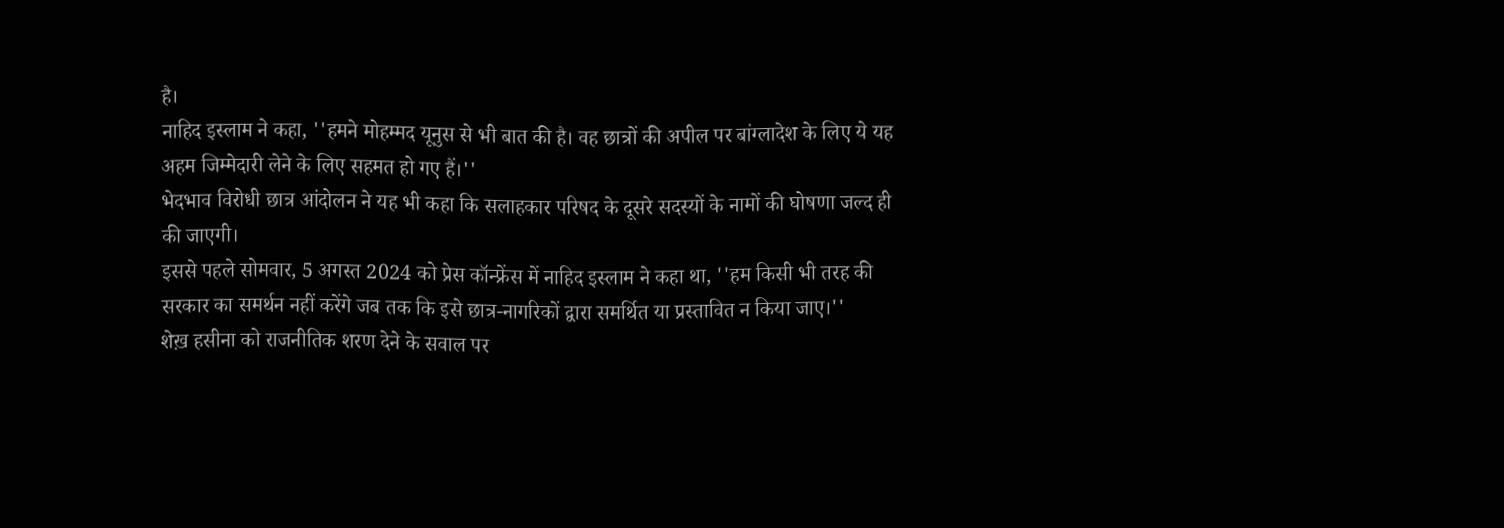है।
नाहिद इस्लाम ने कहा, ''हमने मोहम्मद यूनुस से भी बात की है। वह छात्रों की अपील पर बांग्लादेश के लिए ये यह अहम जिम्मेदारी लेने के लिए सहमत हो गए हैं।''
भेदभाव विरोधी छात्र आंदोलन ने यह भी कहा कि सलाहकार परिषद के दूसरे सदस्यों के नामों की घोषणा जल्द ही की जाएगी।
इससे पहले सोमवार, 5 अगस्त 2024 को प्रेस कॉन्फ्रेंस में नाहिद इस्लाम ने कहा था, ''हम किसी भी तरह की सरकार का समर्थन नहीं करेंगे जब तक कि इसे छात्र-नागरिकों द्वारा समर्थित या प्रस्तावित न किया जाए।''
शेख़ हसीना को राजनीतिक शरण देने के सवाल पर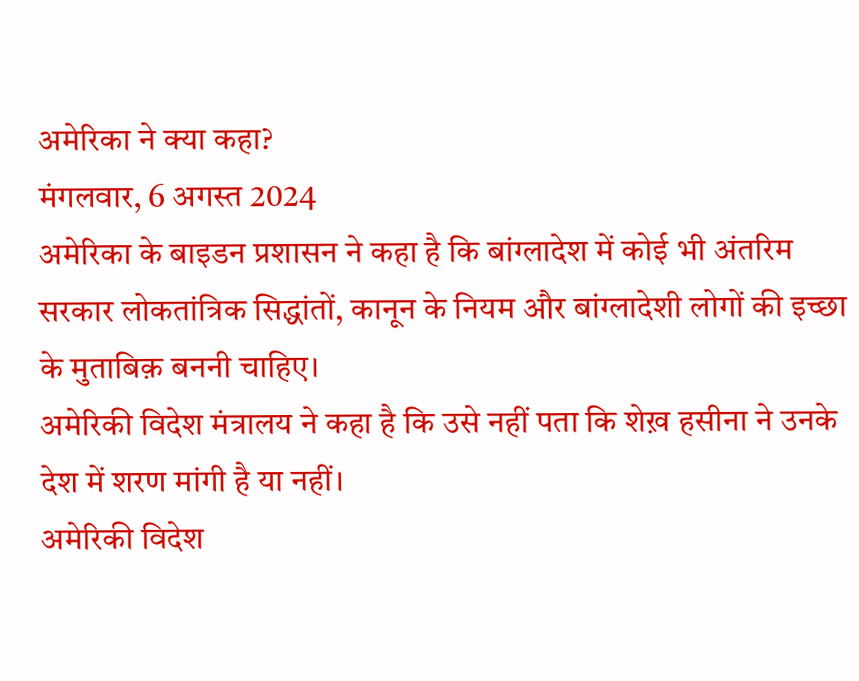अमेरिका ने क्या कहा?
मंगलवार, 6 अगस्त 2024
अमेरिका के बाइडन प्रशासन ने कहा है कि बांग्लादेश में कोई भी अंतरिम सरकार लोकतांत्रिक सिद्धांतों, कानून के नियम और बांग्लादेशी लोगों की इच्छा के मुताबिक़ बननी चाहिए।
अमेरिकी विदेश मंत्रालय ने कहा है कि उसे नहीं पता कि शेख़ हसीना ने उनके देश में शरण मांगी है या नहीं।
अमेरिकी विदेश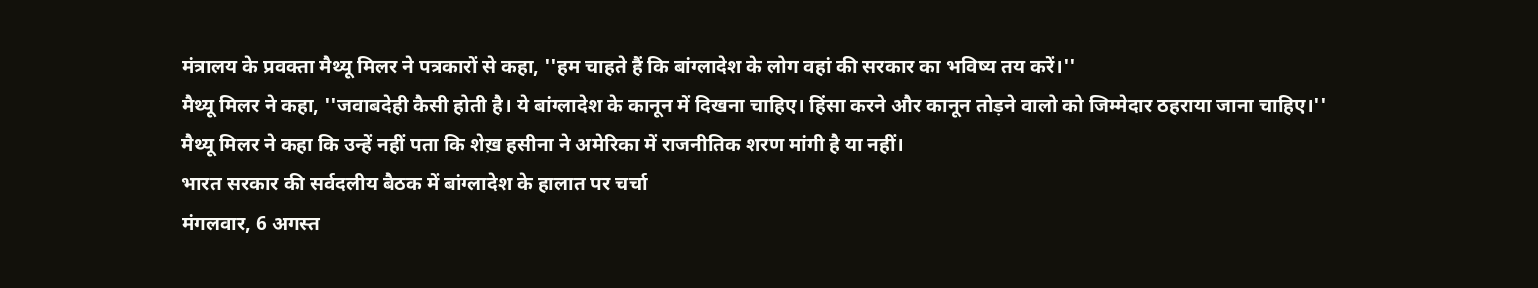मंत्रालय के प्रवक्ता मैथ्यू मिलर ने पत्रकारों से कहा, ''हम चाहते हैं कि बांग्लादेश के लोग वहां की सरकार का भविष्य तय करें।''
मैथ्यू मिलर ने कहा, ''जवाबदेही कैसी होती है। ये बांग्लादेश के कानून में दिखना चाहिए। हिंसा करने और कानून तोड़ने वालो को जिम्मेदार ठहराया जाना चाहिए।''
मैथ्यू मिलर ने कहा कि उन्हें नहीं पता कि शेख़ हसीना ने अमेरिका में राजनीतिक शरण मांगी है या नहीं।
भारत सरकार की सर्वदलीय बैठक में बांग्लादेश के हालात पर चर्चा
मंगलवार, 6 अगस्त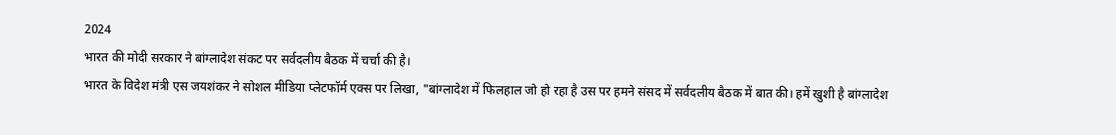2024
भारत की मोदी सरकार ने बांग्लादेश संकट पर सर्वदलीय बैठक में चर्चा की है।
भारत के विदेश मंत्री एस जयशंकर ने सोशल मीडिया प्लेटफॉर्म एक्स पर लिखा, "बांग्लादेश में फिलहाल जो हो रहा है उस पर हमने संसद में सर्वदलीय बैठक में बात की। हमें खुशी है बांग्लादेश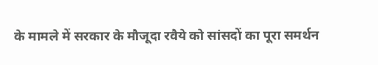के मामले में सरकार के मौजूदा रवैये को सांसदों का पूरा समर्थन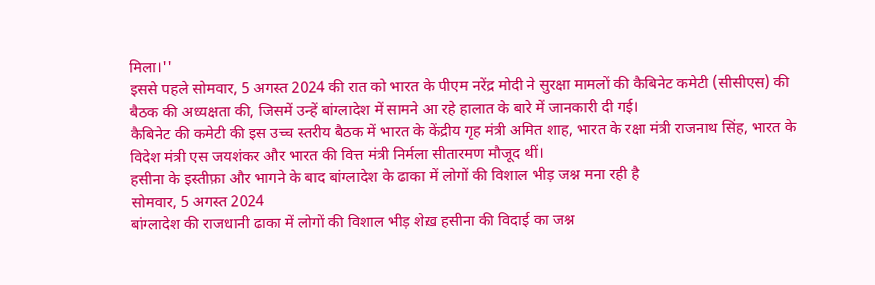मिला।''
इससे पहले सोमवार, 5 अगस्त 2024 की रात को भारत के पीएम नरेंद्र मोदी ने सुरक्षा मामलों की कैबिनेट कमेटी (सीसीएस) की बैठक की अध्यक्षता की, जिसमें उन्हें बांग्लादेश में सामने आ रहे हालात के बारे में जानकारी दी गई।
कैबिनेट की कमेटी की इस उच्च स्तरीय बैठक में भारत के केंद्रीय गृह मंत्री अमित शाह, भारत के रक्षा मंत्री राजनाथ सिंह, भारत के विदेश मंत्री एस जयशंकर और भारत की वित्त मंत्री निर्मला सीतारमण मौजूद थीं।
हसीना के इस्तीफ़ा और भागने के बाद बांग्लादेश के ढाका में लोगों की विशाल भीड़ जश्न मना रही है
सोमवार, 5 अगस्त 2024
बांग्लादेश की राजधानी ढाका में लोगों की विशाल भीड़ शेख़ हसीना की विदाई का जश्न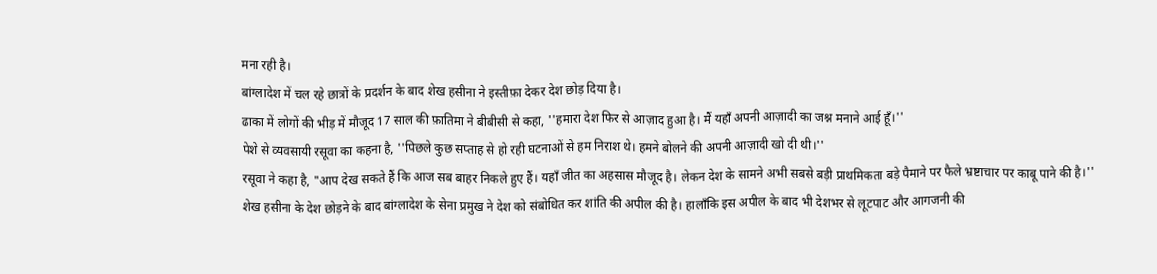मना रही है।
बांग्लादेश में चल रहे छात्रों के प्रदर्शन के बाद शेख हसीना ने इस्तीफ़ा देकर देश छोड़ दिया है।
ढाका में लोगों की भीड़ में मौजूद 17 साल की फ़ातिमा ने बीबीसी से कहा, ''हमारा देश फिर से आज़ाद हुआ है। मैं यहाँ अपनी आज़ादी का जश्न मनाने आई हूँ।''
पेशे से व्यवसायी रसूवा का कहना है, ''पिछले कुछ सप्ताह से हो रही घटनाओं से हम निराश थे। हमने बोलने की अपनी आज़ादी खो दी थी।''
रसूवा ने कहा है, "आप देख सकते हैं कि आज सब बाहर निकले हुए हैं। यहाँ जीत का अहसास मौजूद है। लेकन देश के सामने अभी सबसे बड़ी प्राथमिकता बड़े पैमाने पर फैले भ्रष्टाचार पर काबू पाने की है।''
शेख हसीना के देश छोड़ने के बाद बांग्लादेश के सेना प्रमुख ने देश को संबोधित कर शांति की अपील की है। हालाँकि इस अपील के बाद भी देशभर से लूटपाट और आगजनी की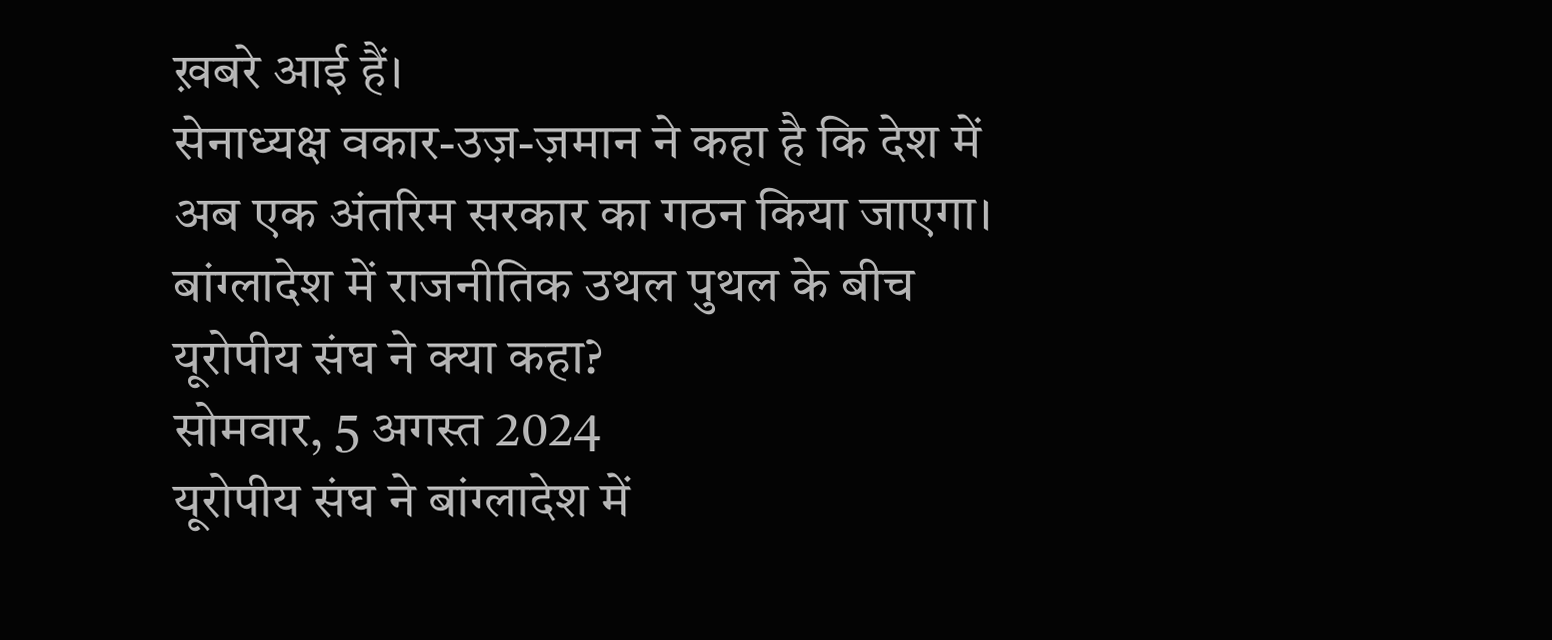ख़बरे आई हैं।
सेनाध्यक्ष वकार-उज़-ज़मान ने कहा है कि देश में अब एक अंतरिम सरकार का गठन किया जाएगा।
बांग्लादेश में राजनीतिक उथल पुथल के बीच यूरोपीय संघ ने क्या कहा?
सोमवार, 5 अगस्त 2024
यूरोपीय संघ ने बांग्लादेश में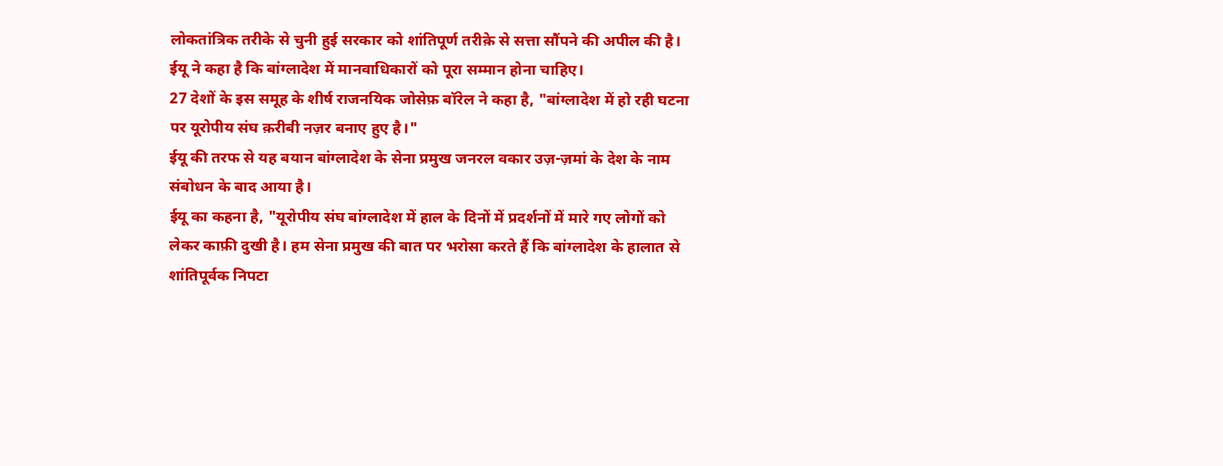लोकतांत्रिक तरीके से चुनी हुई सरकार को शांतिपूर्ण तरीक़े से सत्ता सौंपने की अपील की है।
ईयू ने कहा है कि बांग्लादेश में मानवाधिकारों को पूरा सम्मान होना चाहिए।
27 देशों के इस समूह के शीर्ष राजनयिक जोसेफ़ बॉरेल ने कहा है, "बांग्लादेश में हो रही घटना पर यूरोपीय संघ क़रीबी नज़र बनाए हुए है।"
ईयू की तरफ से यह बयान बांग्लादेश के सेना प्रमुख जनरल वकार उज़-ज़मां के देश के नाम संबोधन के बाद आया है।
ईयू का कहना है, "यूरोपीय संघ बांग्लादेश में हाल के दिनों में प्रदर्शनों में मारे गए लोगों को लेकर काफ़ी दुखी है। हम सेना प्रमुख की बात पर भरोसा करते हैं कि बांग्लादेश के हालात से शांतिपूर्वक निपटा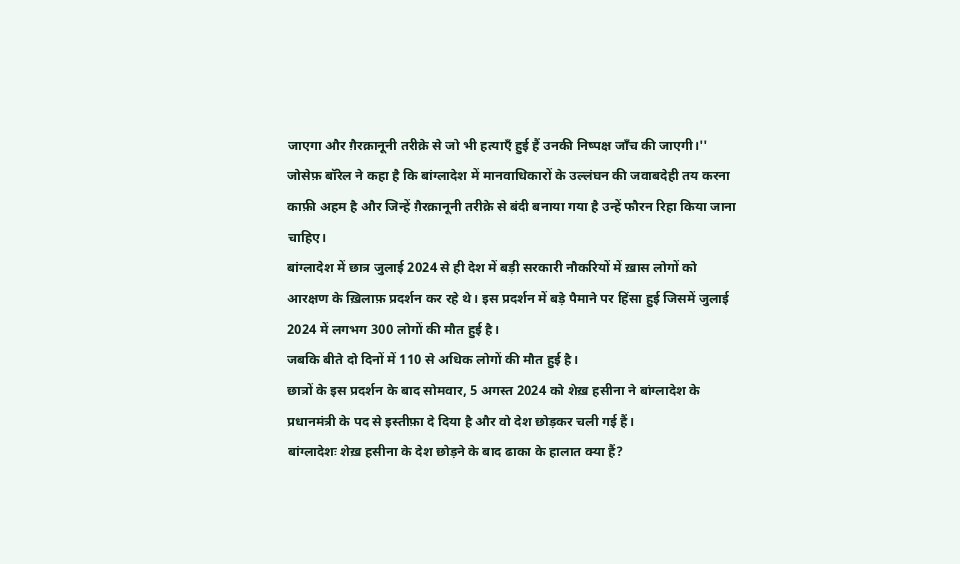जाएगा और ग़ैरक़ानूनी तरीक़े से जो भी हत्याएँ हुई हैं उनकी निष्पक्ष जाँच की जाएगी।''
जोसेफ़ बॉरेल ने कहा है कि बांग्लादेश में मानवाधिकारों के उल्लंघन की जवाबदेही तय करना काफ़ी अहम है और जिन्हें ग़ैरक़ानूनी तरीक़े से बंदी बनाया गया है उन्हें फौरन रिहा किया जाना चाहिए।
बांग्लादेश में छात्र जुलाई 2024 से ही देश में बड़ी सरकारी नौकरियों में ख़ास लोगों को आरक्षण के ख़िलाफ़ प्रदर्शन कर रहे थे। इस प्रदर्शन में बड़े पैमाने पर हिंसा हुई जिसमें जुलाई 2024 में लगभग 300 लोगों की मौत हुई है।
जबकि बीते दो दिनों में 110 से अधिक लोगों की मौत हुई है।
छात्रों के इस प्रदर्शन के बाद सोमवार, 5 अगस्त 2024 को शेख़ हसीना ने बांग्लादेश के प्रधानमंत्री के पद से इस्तीफ़ा दे दिया है और वो देश छोड़कर चली गई हैं।
बांग्लादेशः शेख़ हसीना के देश छोड़ने के बाद ढाका के हालात क्या हैं?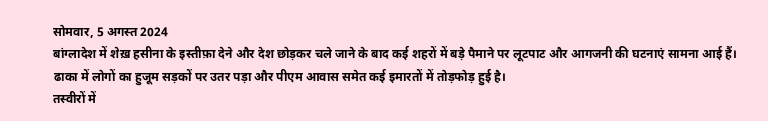सोमवार, 5 अगस्त 2024
बांग्लादेश में शेख़ हसीना के इस्तीफ़ा देने और देश छोड़कर चले जाने के बाद कई शहरों में बड़े पैमाने पर लूटपाट और आगजनी की घटनाएं सामना आई हैं।
ढाका में लोगों का हुजूम सड़कों पर उतर पड़ा और पीएम आवास समेत कई इमारतों में तोड़फोड़ हुई है।
तस्वीरों में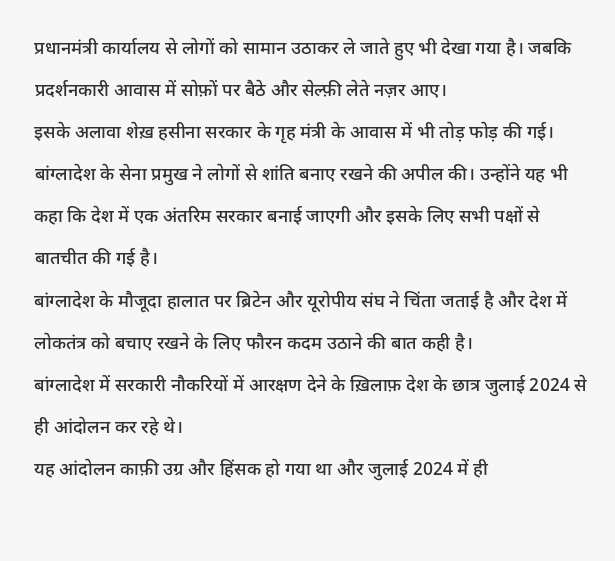प्रधानमंत्री कार्यालय से लोगों को सामान उठाकर ले जाते हुए भी देखा गया है। जबकि प्रदर्शनकारी आवास में सोफ़ों पर बैठे और सेल्फ़ी लेते नज़र आए।
इसके अलावा शेख़ हसीना सरकार के गृह मंत्री के आवास में भी तोड़ फोड़ की गई।
बांग्लादेश के सेना प्रमुख ने लोगों से शांति बनाए रखने की अपील की। उन्होंने यह भी कहा कि देश में एक अंतरिम सरकार बनाई जाएगी और इसके लिए सभी पक्षों से बातचीत की गई है।
बांग्लादेश के मौजूदा हालात पर ब्रिटेन और यूरोपीय संघ ने चिंता जताई है और देश में लोकतंत्र को बचाए रखने के लिए फौरन कदम उठाने की बात कही है।
बांग्लादेश में सरकारी नौकरियों में आरक्षण देने के ख़िलाफ़ देश के छात्र जुलाई 2024 से ही आंदोलन कर रहे थे।
यह आंदोलन काफ़ी उग्र और हिंसक हो गया था और जुलाई 2024 में ही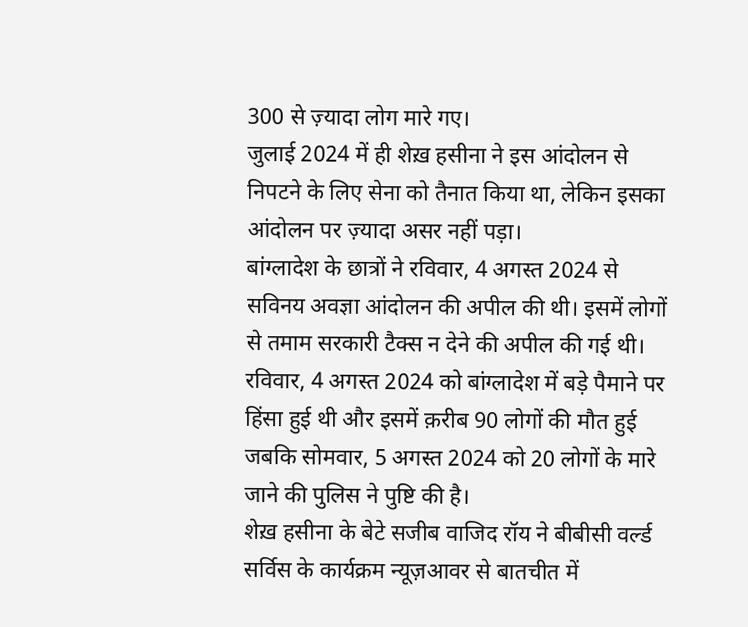300 से ज़्यादा लोग मारे गए।
जुलाई 2024 में ही शेख़ हसीना ने इस आंदोलन से निपटने के लिए सेना को तैनात किया था, लेकिन इसका आंदोलन पर ज़्यादा असर नहीं पड़ा।
बांग्लादेश के छात्रों ने रविवार, 4 अगस्त 2024 से सविनय अवज्ञा आंदोलन की अपील की थी। इसमें लोगों से तमाम सरकारी टैक्स न देने की अपील की गई थी।
रविवार, 4 अगस्त 2024 को बांग्लादेश में बड़े पैमाने पर हिंसा हुई थी और इसमें क़रीब 90 लोगों की मौत हुई जबकि सोमवार, 5 अगस्त 2024 को 20 लोगों के मारे जाने की पुलिस ने पुष्टि की है।
शेख़ हसीना के बेटे सजीब वाजिद रॉय ने बीबीसी वर्ल्ड सर्विस के कार्यक्रम न्यूज़आवर से बातचीत में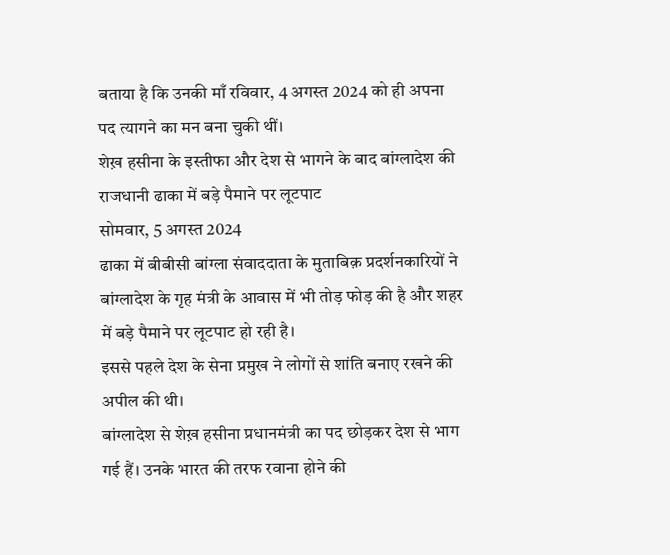बताया है कि उनकी माँ रविवार, 4 अगस्त 2024 को ही अपना पद त्यागने का मन बना चुकी थीं।
शेख़ हसीना के इस्तीफा और देश से भागने के बाद बांग्लादेश की राजधानी ढाका में बड़े पैमाने पर लूटपाट
सोमवार, 5 अगस्त 2024
ढाका में बीबीसी बांग्ला संवाददाता के मुताबिक़ प्रदर्शनकारियों ने बांग्लादेश के गृह मंत्री के आवास में भी तोड़ फोड़ की है और शहर में बड़े पैमाने पर लूटपाट हो रही है।
इससे पहले देश के सेना प्रमुख ने लोगों से शांति बनाए रखने की अपील की थी।
बांग्लादेश से शेख़ हसीना प्रधानमंत्री का पद छोड़कर देश से भाग गई हैं। उनके भारत की तरफ रवाना होने की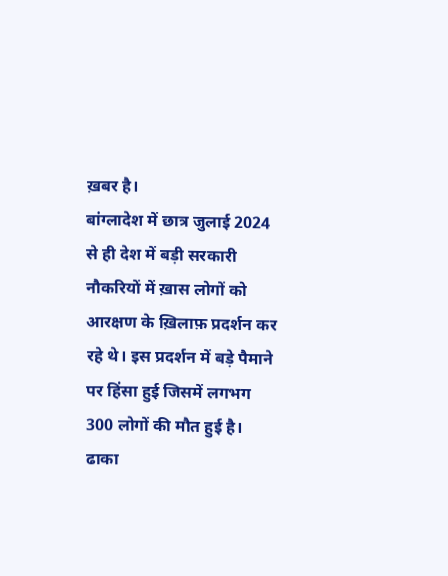ख़बर है।
बांग्लादेश में छात्र जुलाई 2024 से ही देश में बड़ी सरकारी नौकरियों में ख़ास लोगों को आरक्षण के ख़िलाफ़ प्रदर्शन कर रहे थे। इस प्रदर्शन में बड़े पैमाने पर हिंसा हुई जिसमें लगभग 300 लोगों की मौत हुई है।
ढाका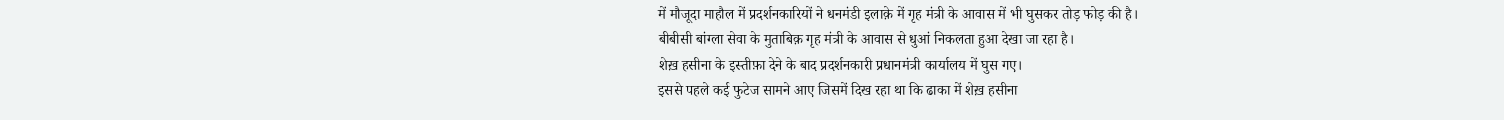में मौजूदा माहौल में प्रदर्शनकारियों ने धनमंडी इलाक़े में गृह मंत्री के आवास में भी घुसकर तोड़ फोड़ की है।
बीबीसी बांग्ला सेवा के मुताबिक़ गृह मंत्री के आवास से धुआं निकलता हुआ देखा जा रहा है।
शेख़ हसीना के इस्तीफ़ा देने के बाद प्रदर्शनकारी प्रधानमंत्री कार्यालय में घुस गए।
इससे पहले कई फुटेज सामने आए जिसमें दिख रहा था कि ढाका में शेख़ हसीना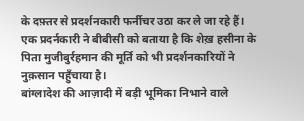के दफ़्तर से प्रदर्शनकारी फर्नीचर उठा कर ले जा रहे हैं।
एक प्रदर्नकारी ने बीबीसी को बताया है कि शेख़ हसीना के पिता मुजीबुर्रहमान की मूर्ति को भी प्रदर्शनकारियों ने नुक़सान पहुँचाया है।
बांग्लादेश की आज़ादी में बड़ी भूमिका निभाने वाले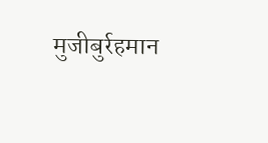मुजीबुर्रहमान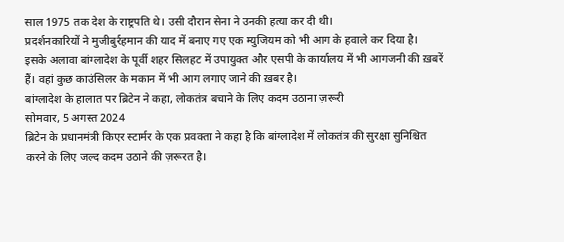साल 1975 तक देश के राष्ट्रपति थे। उसी दौरान सेना ने उनकी हत्या कर दी थी।
प्रदर्शनकारियों ने मुजीबुर्रहमान की याद में बनाए गए एक म्युजियम को भी आग के हवाले कर दिया है।
इसके अलावा बांग्लादेश के पूर्वी शहर सिलहट में उपायुक्त और एसपी के कार्यालय में भी आगजनी की ख़बरें हैं। वहां कुछ काउंसिलर के मकान में भी आग लगाए जाने की ख़बर है।
बांग्लादेश के हालात पर ब्रिटेन ने कहा, लोकतंत्र बचाने के लिए कदम उठाना ज़रूरी
सोमवार, 5 अगस्त 2024
ब्रिटेन के प्रधानमंत्री किएर स्टार्मर के एक प्रवक्ता ने कहा है कि बांग्लादेश में लोकतंत्र की सुरक्षा सुनिश्चित करने के लिए जल्द कदम उठाने की ज़रूरत है।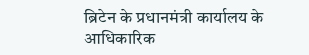ब्रिटेन के प्रधानमंत्री कार्यालय के आधिकारिक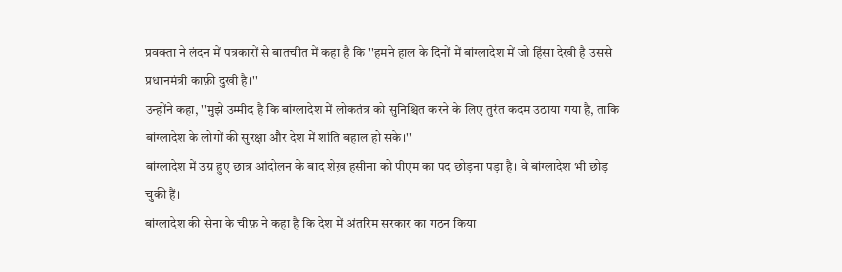प्रवक्ता ने लंदन में पत्रकारों से बातचीत में कहा है कि ''हमने हाल के दिनों में बांग्लादेश में जो हिंसा देखी है उससे प्रधानमंत्री काफ़ी दुखी है।''
उन्होंने कहा, ''मुझे उम्मीद है कि बांग्लादेश में लोकतंत्र को सुनिश्चित करने के लिए तुरंत कदम उठाया गया है, ताकि बांग्लादेश के लोगों की सुरक्षा और देश में शांति बहाल हो सके।''
बांग्लादेश में उग्र हुए छात्र आंदोलन के बाद शेख़ हसीना को पीएम का पद छोड़ना पड़ा है। वे बांग्लादेश भी छोड़ चुकी हैं।
बांग्लादेश की सेना के चीफ़ ने कहा है कि देश में अंतरिम सरकार का गठन किया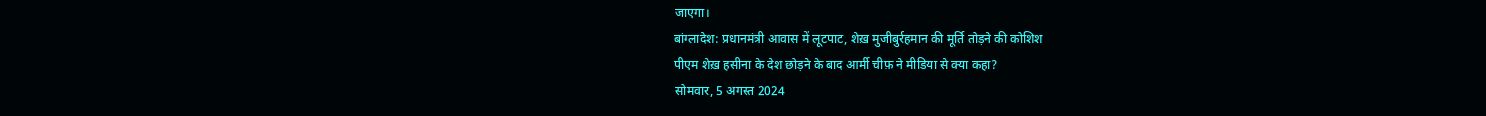जाएगा।
बांग्लादेश: प्रधानमंत्री आवास में लूटपाट, शेख़ मुजीबुर्रहमान की मूर्ति तोड़ने की कोशिश
पीएम शेख़ हसीना के देश छोड़ने के बाद आर्मी चीफ़ ने मीडिया से क्या कहा?
सोमवार, 5 अगस्त 2024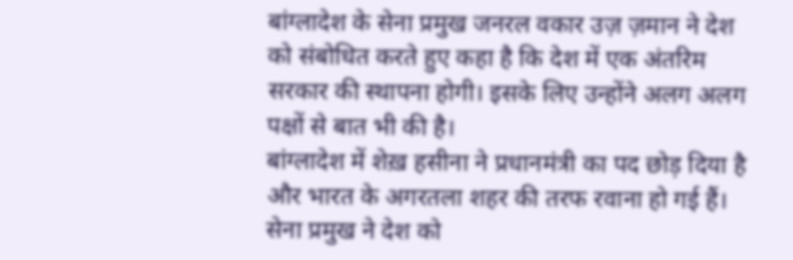बांग्लादेश के सेना प्रमुख जनरल वकार उज़ ज़मान ने देश को संबोधित करते हुए कहा है कि देश में एक अंतरिम सरकार की स्थापना होगी। इसके लिए उन्होंने अलग अलग पक्षों से बात भी की है।
बांग्लादेश में शेख़ हसीना ने प्रधानमंत्री का पद छोड़ दिया है और भारत के अगरतला शहर की तरफ रवाना हो गई हैं।
सेना प्रमुख ने देश को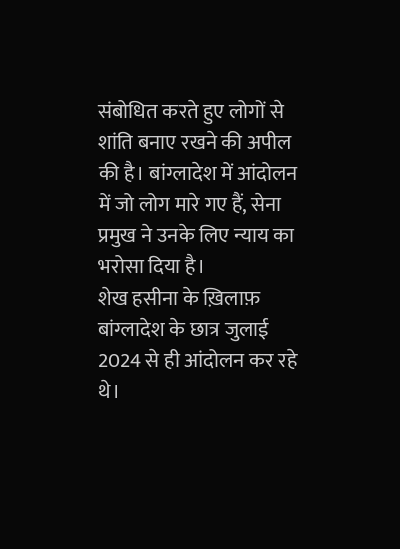संबोधित करते हुए लोगों से शांति बनाए रखने की अपील की है। बांग्लादेश में आंदोलन में जो लोग मारे गए हैं, सेना प्रमुख ने उनके लिए न्याय का भरोसा दिया है।
शेख हसीना के ख़िलाफ़ बांग्लादेश के छात्र जुलाई 2024 से ही आंदोलन कर रहे थे।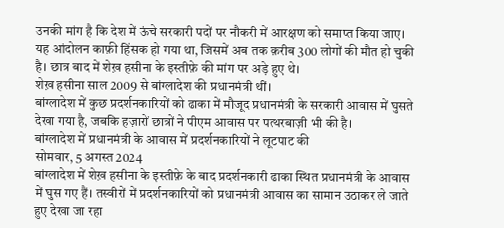उनकी मांग है कि देश में ऊंचे सरकारी पदों पर नौकरी में आरक्षण को समाप्त किया जाए।
यह आंदोलन काफ़ी हिंसक हो गया था, जिसमें अब तक क़रीब 300 लोगों की मौत हो चुकी है। छात्र बाद में शेख़ हसीना के इस्तीफ़े की मांग पर अड़े हुए थे।
शेख़ हसीना साल 2009 से बांग्लादेश की प्रधानमंत्री थीं।
बांग्लादेश में कुछ प्रदर्शनकारियों को ढाका में मौजूद प्रधानमंत्री के सरकारी आवास में घुसते देखा गया है, जबकि हज़ारों छात्रों ने पीएम आवास पर पत्थरबाज़ी भी की है।
बांग्लादेश में प्रधानमंत्री के आवास में प्रदर्शनकारियों ने लूटपाट की
सोमवार, 5 अगस्त 2024
बांग्लादेश में शेख़ हसीना के इस्तीफ़े के बाद प्रदर्शनकारी ढाका स्थित प्रधानमंत्री के आवास में घुस गए हैं। तस्वीरों में प्रदर्शनकारियों को प्रधानमंत्री आवास का सामान उठाकर ले जाते हुए देखा जा रहा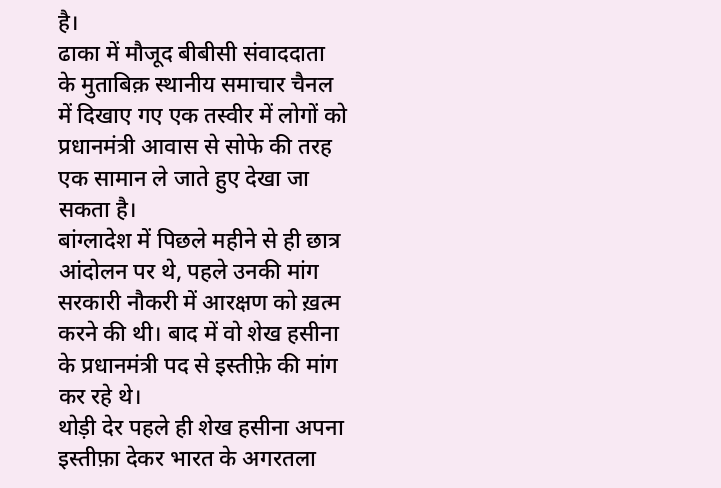है।
ढाका में मौजूद बीबीसी संवाददाता के मुताबिक़ स्थानीय समाचार चैनल में दिखाए गए एक तस्वीर में लोगों को प्रधानमंत्री आवास से सोफे की तरह एक सामान ले जाते हुए देखा जा सकता है।
बांग्लादेश में पिछले महीने से ही छात्र आंदोलन पर थे, पहले उनकी मांग सरकारी नौकरी में आरक्षण को ख़त्म करने की थी। बाद में वो शेख हसीना के प्रधानमंत्री पद से इस्तीफ़े की मांग कर रहे थे।
थोड़ी देर पहले ही शेख हसीना अपना इस्तीफ़ा देकर भारत के अगरतला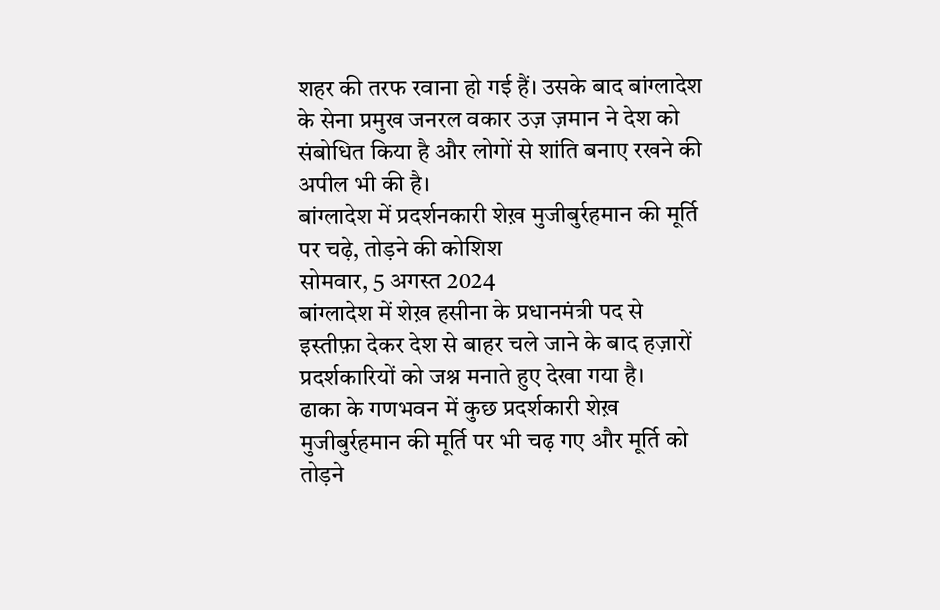शहर की तरफ रवाना हो गई हैं। उसके बाद बांग्लादेश के सेना प्रमुख जनरल वकार उज़ ज़मान ने देश को संबोधित किया है और लोगों से शांति बनाए रखने की अपील भी की है।
बांग्लादेश में प्रदर्शनकारी शेख़ मुजीबुर्रहमान की मूर्ति पर चढ़े, तोड़ने की कोशिश
सोमवार, 5 अगस्त 2024
बांग्लादेश में शेख़ हसीना के प्रधानमंत्री पद से इस्तीफ़ा देकर देश से बाहर चले जाने के बाद हज़ारों प्रदर्शकारियों को जश्न मनाते हुए देखा गया है।
ढाका के गणभवन में कुछ प्रदर्शकारी शेख़ मुजीबुर्रहमान की मूर्ति पर भी चढ़ गए और मूर्ति को तोड़ने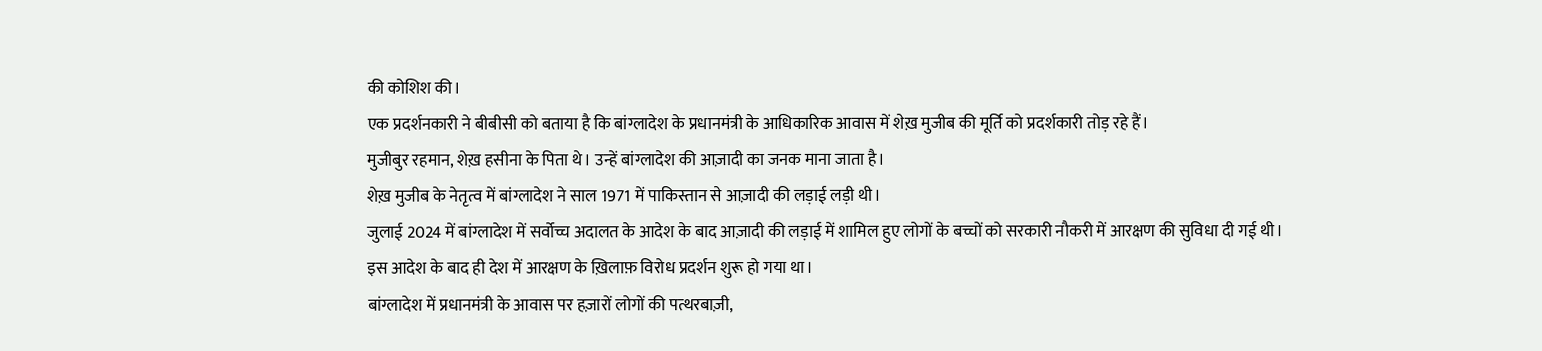की कोशिश की।
एक प्रदर्शनकारी ने बीबीसी को बताया है कि बांग्लादेश के प्रधानमंत्री के आधिकारिक आवास में शेख़ मुजीब की मूर्ति को प्रदर्शकारी तोड़ रहे हैं।
मुजीबुर रहमान, शेख़ हसीना के पिता थे। उन्हें बांग्लादेश की आज़ादी का जनक माना जाता है।
शेख़ मुजीब के नेतृत्व में बांग्लादेश ने साल 1971 में पाकिस्तान से आज़ादी की लड़ाई लड़ी थी।
जुलाई 2024 में बांग्लादेश में सर्वोच्च अदालत के आदेश के बाद आज़ादी की लड़ाई में शामिल हुए लोगों के बच्चों को सरकारी नौकरी में आरक्षण की सुविधा दी गई थी।
इस आदेश के बाद ही देश में आरक्षण के ख़िलाफ़ विरोध प्रदर्शन शुरू हो गया था।
बांग्लादेश में प्रधानमंत्री के आवास पर हज़ारों लोगों की पत्थरबाज़ी,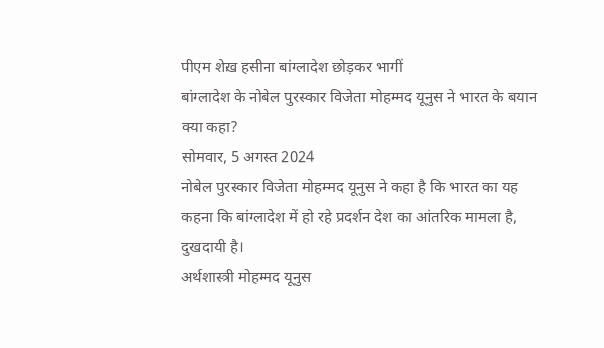पीएम शेख़ हसीना बांग्लादेश छोड़कर भागीं
बांग्लादेश के नोबेल पुरस्कार विजेता मोहम्मद यूनुस ने भारत के बयान क्या कहा?
सोमवार, 5 अगस्त 2024
नोबेल पुरस्कार विजेता मोहम्मद यूनुस ने कहा है कि भारत का यह कहना कि बांग्लादेश में हो रहे प्रदर्शन देश का आंतरिक मामला है, दुखदायी है।
अर्थशास्त्री मोहम्मद यूनुस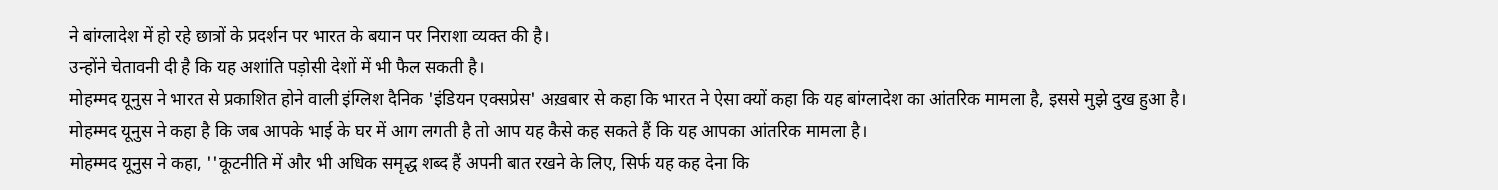ने बांग्लादेश में हो रहे छात्रों के प्रदर्शन पर भारत के बयान पर निराशा व्यक्त की है।
उन्होंने चेतावनी दी है कि यह अशांति पड़ोसी देशों में भी फैल सकती है।
मोहम्मद यूनुस ने भारत से प्रकाशित होने वाली इंग्लिश दैनिक 'इंडियन एक्सप्रेस' अख़बार से कहा कि भारत ने ऐसा क्यों कहा कि यह बांग्लादेश का आंतरिक मामला है, इससे मुझे दुख हुआ है।
मोहम्मद यूनुस ने कहा है कि जब आपके भाई के घर में आग लगती है तो आप यह कैसे कह सकते हैं कि यह आपका आंतरिक मामला है।
मोहम्मद यूनुस ने कहा, ''कूटनीति में और भी अधिक समृद्ध शब्द हैं अपनी बात रखने के लिए, सिर्फ यह कह देना कि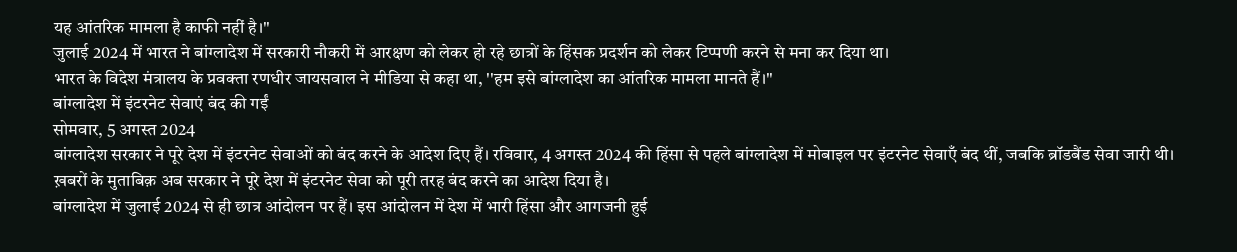यह आंतरिक मामला है काफी नहीं है।''
जुलाई 2024 में भारत ने बांग्लादेश में सरकारी नौकरी में आरक्षण को लेकर हो रहे छात्रों के हिंसक प्रदर्शन को लेकर टिप्पणी करने से मना कर दिया था।
भारत के विदेश मंत्रालय के प्रवक्ता रणधीर जायसवाल ने मीडिया से कहा था, ''हम इसे बांग्लादेश का आंतरिक मामला मानते हैं।''
बांग्लादेश में इंटरनेट सेवाएं बंद की गईं
सोमवार, 5 अगस्त 2024
बांग्लादेश सरकार ने पूरे देश में इंटरनेट सेवाओं को बंद करने के आदेश दिए हैं। रविवार, 4 अगस्त 2024 की हिंसा से पहले बांग्लादेश में मोबाइल पर इंटरनेट सेवाएँ बंद थीं, जबकि ब्रॉडबैंड सेवा जारी थी।
ख़बरों के मुताबिक़ अब सरकार ने पूरे देश में इंटरनेट सेवा को पूरी तरह बंद करने का आदेश दिया है।
बांग्लादेश में जुलाई 2024 से ही छात्र आंदोलन पर हैं। इस आंदोलन में देश में भारी हिंसा और आगजनी हुई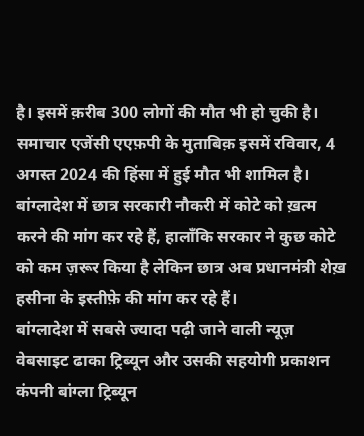है। इसमें क़रीब 300 लोगों की मौत भी हो चुकी है।
समाचार एजेंसी एएफ़पी के मुताबिक़ इसमें रविवार, 4 अगस्त 2024 की हिंसा में हुई मौत भी शामिल है।
बांग्लादेश में छात्र सरकारी नौकरी में कोटे को ख़त्म करने की मांग कर रहे हैं, हालाँकि सरकार ने कुछ कोटे को कम ज़रूर किया है लेकिन छात्र अब प्रधानमंत्री शेख़ हसीना के इस्तीफ़े की मांग कर रहे हैं।
बांग्लादेश में सबसे ज्यादा पढ़ी जाने वाली न्यूज़ वेबसाइट ढाका ट्रिब्यून और उसकी सहयोगी प्रकाशन कंपनी बांग्ला ट्रिब्यून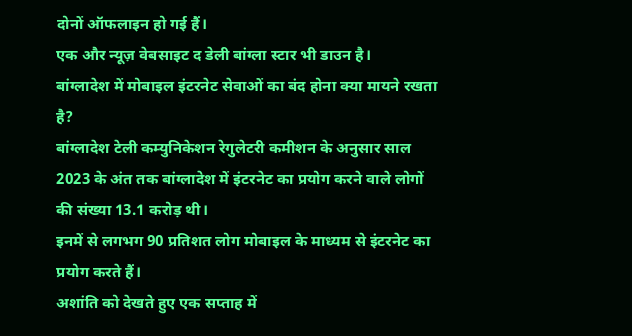दोनों ऑफलाइन हो गई हैं।
एक और न्यूज़ वेबसाइट द डेली बांग्ला स्टार भी डाउन है।
बांग्लादेश में मोबाइल इंटरनेट सेवाओं का बंद होना क्या मायने रखता है?
बांग्लादेश टेली कम्युनिकेशन रेगुलेटरी कमीशन के अनुसार साल 2023 के अंत तक बांग्लादेश में इंटरनेट का प्रयोग करने वाले लोगों की संख्या 13.1 करोड़ थी।
इनमें से लगभग 90 प्रतिशत लोग मोबाइल के माध्यम से इंटरनेट का प्रयोग करते हैं।
अशांति को देखते हुए एक सप्ताह में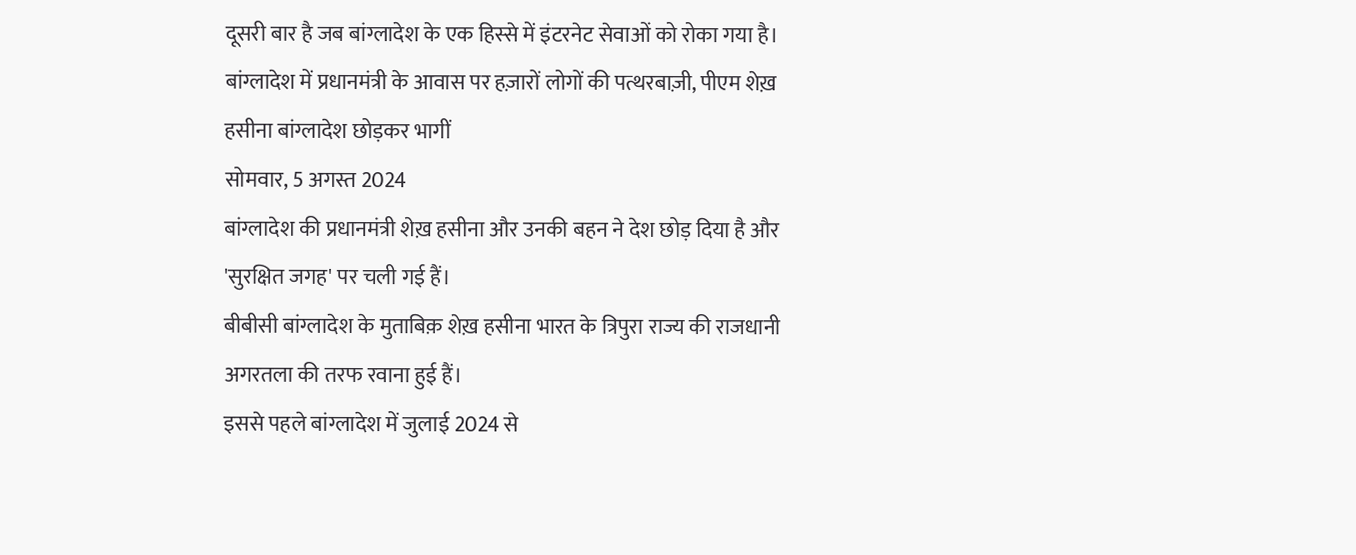दूसरी बार है जब बांग्लादेश के एक हिस्से में इंटरनेट सेवाओं को रोका गया है।
बांग्लादेश में प्रधानमंत्री के आवास पर हज़ारों लोगों की पत्थरबाज़ी, पीएम शेख़ हसीना बांग्लादेश छोड़कर भागीं
सोमवार, 5 अगस्त 2024
बांग्लादेश की प्रधानमंत्री शेख़ हसीना और उनकी बहन ने देश छोड़ दिया है और 'सुरक्षित जगह' पर चली गई हैं।
बीबीसी बांग्लादेश के मुताबिक़ शेख़ हसीना भारत के त्रिपुरा राज्य की राजधानी अगरतला की तरफ रवाना हुई हैं।
इससे पहले बांग्लादेश में जुलाई 2024 से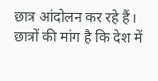छात्र आंदोलन कर रहे हैं। छात्रों की मांग है कि देश में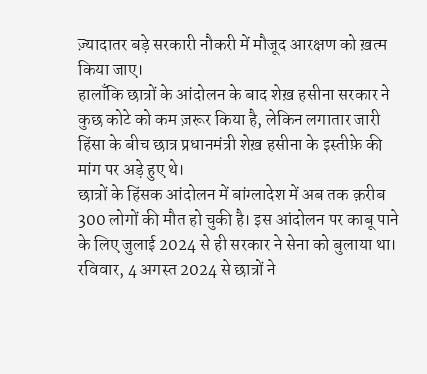ज़्यादातर बड़े सरकारी नौकरी में मौजूद आरक्षण को ख़त्म किया जाए।
हालाँकि छात्रों के आंदोलन के बाद शेख़ हसीना सरकार ने कुछ कोटे को कम ज़रूर किया है, लेकिन लगातार जारी हिंसा के बीच छात्र प्रधानमंत्री शेख़ हसीना के इस्तीफ़े की मांग पर अड़े हुए थे।
छात्रों के हिंसक आंदोलन में बांग्लादेश में अब तक क़रीब 300 लोगों की मौत हो चुकी है। इस आंदोलन पर काबू पाने के लिए जुलाई 2024 से ही सरकार ने सेना को बुलाया था। रविवार, 4 अगस्त 2024 से छात्रों ने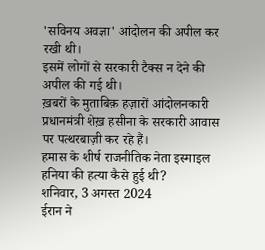'सविनय अवज्ञा' आंदोलन की अपील कर रखी थी।
इसमें लोगों से सरकारी टैक्स न देने की अपील की गई थी।
ख़बरों के मुताबिक़ हज़ारों आंदोलनकारी प्रधानमंत्री शेख़ हसीना के सरकारी आवास पर पत्थरबाज़ी कर रहे हैं।
हमास के शीर्ष राजनीतिक नेता इस्माइल हनिया की हत्या कैसे हुई थी?
शनिवार, 3 अगस्त 2024
ईरान ने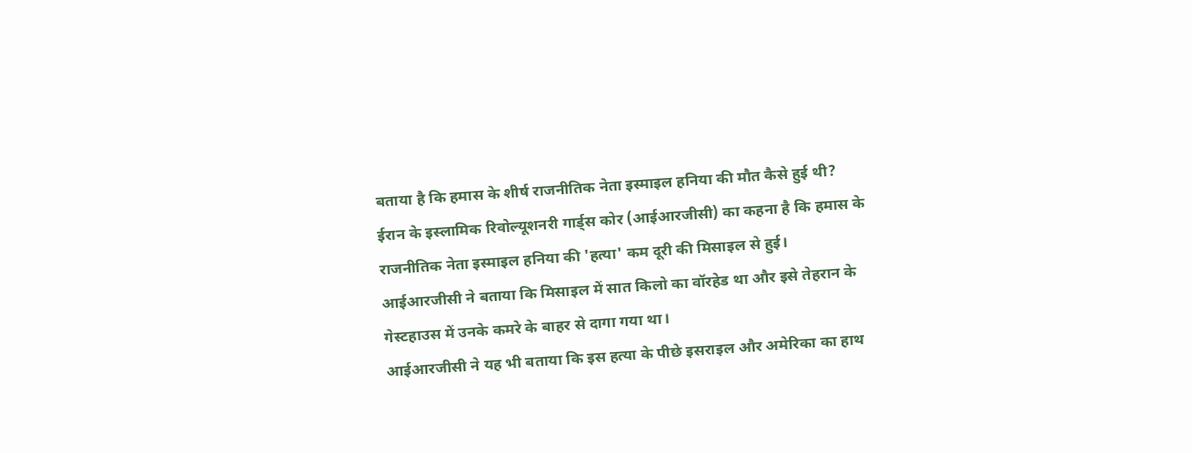बताया है कि हमास के शीर्ष राजनीतिक नेता इस्माइल हनिया की मौत कैसे हुई थी?
ईरान के इस्लामिक रिवोल्यूशनरी गार्ड्स कोर (आईआरजीसी) का कहना है कि हमास के राजनीतिक नेता इस्माइल हनिया की 'हत्या' कम दूरी की मिसाइल से हुई।
आईआरजीसी ने बताया कि मिसाइल में सात किलो का वॉरहेड था और इसे तेहरान के गेस्टहाउस में उनके कमरे के बाहर से दागा गया था।
आईआरजीसी ने यह भी बताया कि इस हत्या के पीछे इसराइल और अमेरिका का हाथ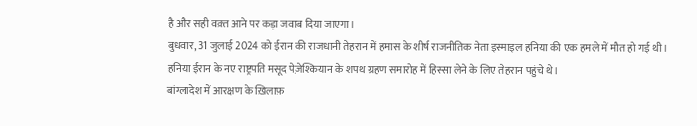है और सही वक़्त आने पर कड़ा जवाब दिया जाएगा।
बुधवार, 31 जुलाई 2024 को ईरान की राजधानी तेहरान में हमास के शीर्ष राजनीतिक नेता इस्माइल हनिया की एक हमले में मौत हो गई थी।
हनिया ईरान के नए राष्ट्रपति मसूद पेज़ेश्कियान के शपथ ग्रहण समारोह में हिस्सा लेने के लिए तेहरान पहुंचे थे।
बांग्लादेश में आरक्षण के ख़िलाफ़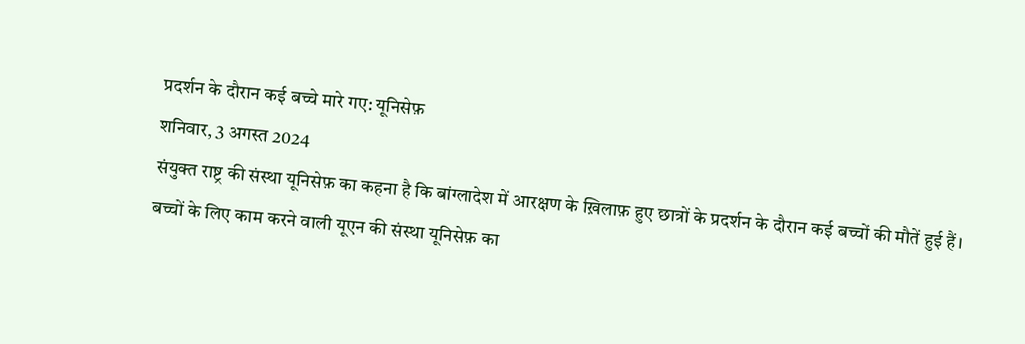प्रदर्शन के दौरान कई बच्चे मारे गए: यूनिसेफ़
शनिवार, 3 अगस्त 2024
संयुक्त राष्ट्र की संस्था यूनिसेफ़ का कहना है कि बांग्लादेश में आरक्षण के ख़िलाफ़ हुए छात्रों के प्रदर्शन के दौरान कई बच्चों की मौतें हुई हैं।
बच्चों के लिए काम करने वाली यूएन की संस्था यूनिसेफ़ का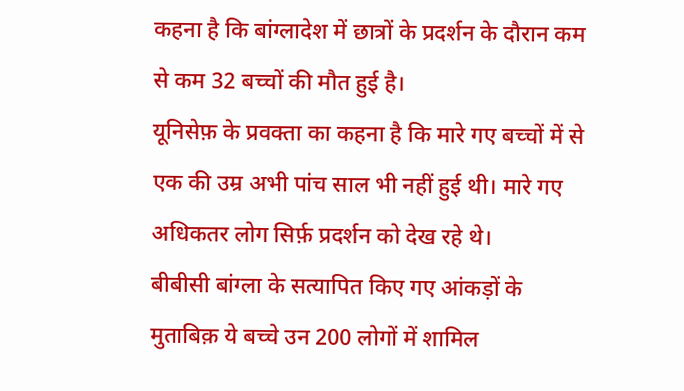कहना है कि बांग्लादेश में छात्रों के प्रदर्शन के दौरान कम से कम 32 बच्चों की मौत हुई है।
यूनिसेफ़ के प्रवक्ता का कहना है कि मारे गए बच्चों में से एक की उम्र अभी पांच साल भी नहीं हुई थी। मारे गए अधिकतर लोग सिर्फ़ प्रदर्शन को देख रहे थे।
बीबीसी बांग्ला के सत्यापित किए गए आंकड़ों के मुताबिक़ ये बच्चे उन 200 लोगों में शामिल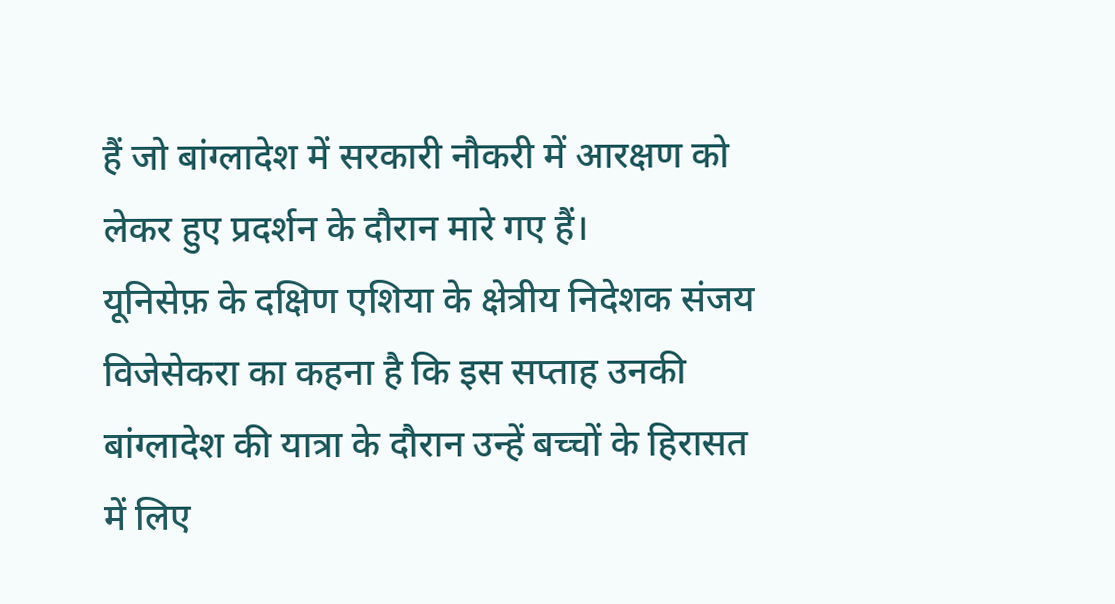हैं जो बांग्लादेश में सरकारी नौकरी में आरक्षण को लेकर हुए प्रदर्शन के दौरान मारे गए हैं।
यूनिसेफ़ के दक्षिण एशिया के क्षेत्रीय निदेशक संजय विजेसेकरा का कहना है कि इस सप्ताह उनकी बांग्लादेश की यात्रा के दौरान उन्हें बच्चों के हिरासत में लिए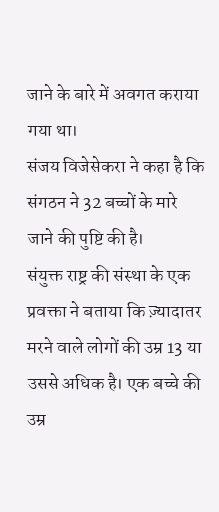जाने के बारे में अवगत कराया गया था।
संजय विजेसेकरा ने कहा है कि संगठन ने 32 बच्चों के मारे जाने की पुष्टि की है।
संयुक्त राष्ट्र की संस्था के एक प्रवक्ता ने बताया कि ज़्यादातर मरने वाले लोगों की उम्र 13 या उससे अधिक है। एक बच्चे की उम्र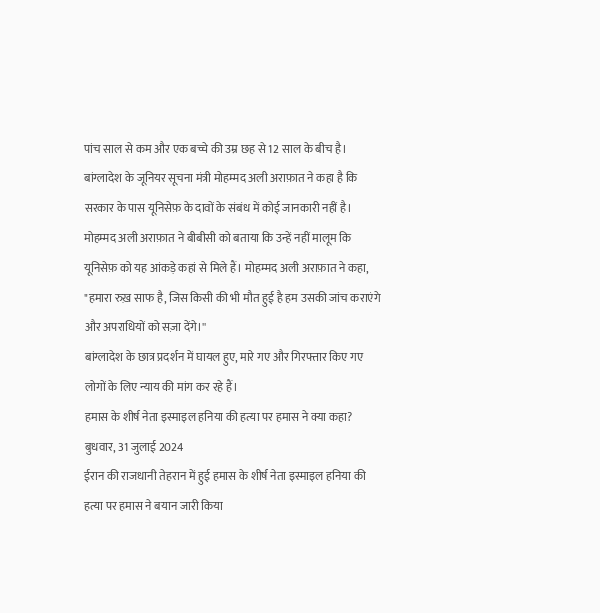पांच साल से कम और एक बच्चे की उम्र छह से 12 साल के बीच है।
बांग्लादेश के जूनियर सूचना मंत्री मोहम्मद अली अराफ़ात ने कहा है कि सरकार के पास यूनिसेफ़ के दावों के संबंध में कोई जानकारी नहीं है।
मोहम्मद अली अराफ़ात ने बीबीसी को बताया कि उन्हें नहीं मालूम कि यूनिसेफ़ को यह आंकड़े कहां से मिले हैं। मोहम्मद अली अराफ़ात ने कहा, "हमारा रुख़ साफ है, जिस किसी की भी मौत हुई है हम उसकी जांच कराएंगे और अपराधियों को सज़ा देंगे।''
बांग्लादेश के छात्र प्रदर्शन में घायल हुए, मारे गए और गिरफ्तार किए गए लोगों के लिए न्याय की मांग कर रहे हैं।
हमास के शीर्ष नेता इस्माइल हनिया की हत्या पर हमास ने क्या कहा?
बुधवार, 31 जुलाई 2024
ईरान की राजधानी तेहरान में हुई हमास के शीर्ष नेता इस्माइल हनिया की हत्या पर हमास ने बयान जारी किया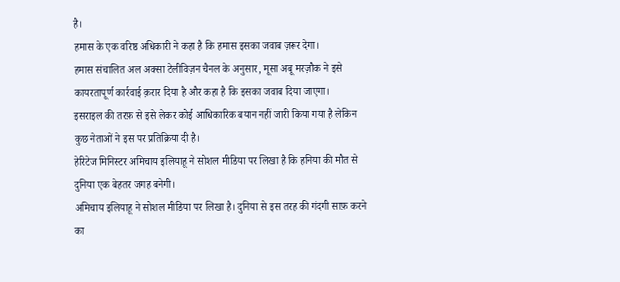है।
हमास के एक वरिष्ठ अधिकारी ने कहा है कि हमास इसका जवाब ज़रूर देगा।
हमास संचालित अल अक्सा टेलीविज़न चैनल के अनुसार, मूसा अबू मरज़ौक ने इसे कायरतापूर्ण कार्रवाई क़रार दिया है और कहा है कि इसका जवाब दिया जाएगा।
इसराइल की तरफ़ से इसे लेकर कोई आधिकारिक बयान नहीं जारी किया गया है लेकिन कुछ नेताओं ने इस पर प्रतिक्रिया दी है।
हेरिटेज मिनिस्टर अमिचाय इलियाहू ने सोशल मीडिया पर लिखा है कि हनिया की मौत से दुनिया एक बेहतर जगह बनेगी।
अमिचाय इलियाहू ने सोशल मीडिया पर लिखा है। दुनिया से इस तरह की गंदगी साफ़ करने का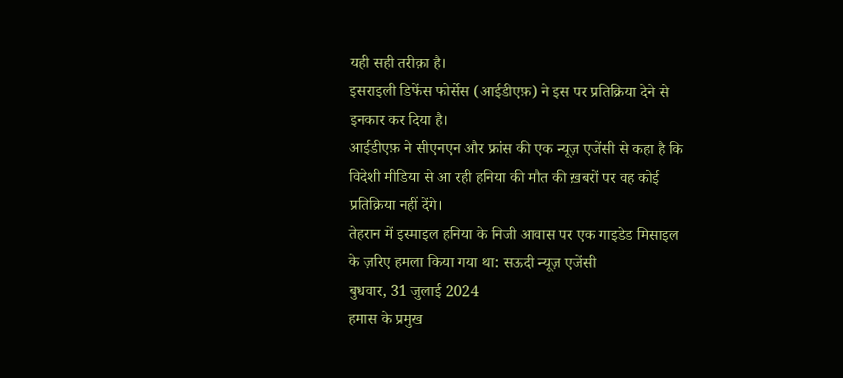यही सही तरीक़ा है।
इसराइली डिफेंस फोर्सेस (आईडीएफ़) ने इस पर प्रतिक्रिया देने से इनकार कर दिया है।
आईडीएफ़ ने सीएनएन और फ्रांस की एक न्यूज़ एजेंसी से कहा है कि विदेशी मीडिया से आ रही हनिया की मौत की ख़बरों पर वह कोई प्रतिक्रिया नहीं देंगे।
तेहरान में इस्माइल हनिया के निजी आवास पर एक गाइडेड मिसाइल के ज़रिए हमला किया गया था: सऊदी न्यूज़ एजेंसी
बुधवार, 31 जुलाई 2024
हमास के प्रमुख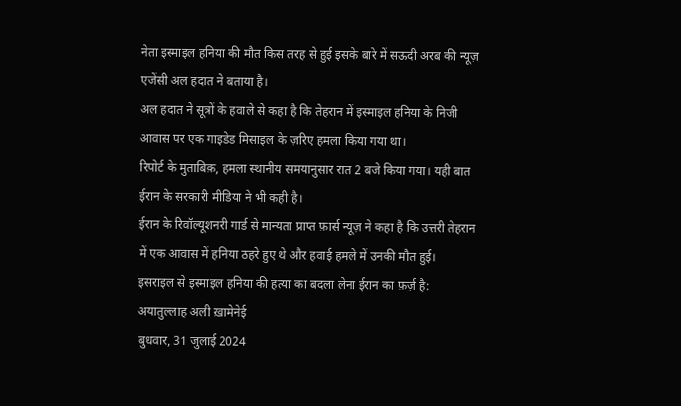नेता इस्माइल हनिया की मौत किस तरह से हुई इसके बारे में सऊदी अरब की न्यूज़ एजेंसी अल हदात ने बताया है।
अल हदात ने सूत्रों के हवाले से कहा है कि तेहरान में इस्माइल हनिया के निजी आवास पर एक गाइडेड मिसाइल के ज़रिए हमला किया गया था।
रिपोर्ट के मुताबिक़, हमला स्थानीय समयानुसार रात 2 बजे किया गया। यही बात ईरान के सरकारी मीडिया ने भी कही है।
ईरान के रिवॉल्यूशनरी गार्ड से मान्यता प्राप्त फ़ार्स न्यूज़ ने कहा है कि उत्तरी तेहरान में एक आवास में हनिया ठहरे हुए थे और हवाई हमले में उनकी मौत हुई।
इसराइल से इस्माइल हनिया की हत्या का बदला लेना ईरान का फ़र्ज़ है: अयातुल्लाह अली ख़ामेनेई
बुधवार, 31 जुलाई 2024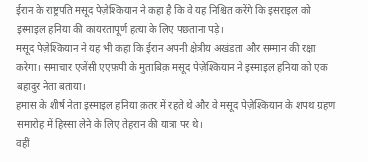ईरान के राष्ट्रपति मसूद पेज़ेश्कियान ने कहा है कि वे यह निश्चित करेंगे कि इसराइल को इस्माइल हनिया की कायरतापूर्ण हत्या के लिए पछताना पड़े।
मसूद पेज़ेश्कियान ने यह भी कहा कि ईरान अपनी क्षेत्रीय अखंडता और सम्मान की रक्षा करेगा। समाचार एजेंसी एएफ़पी के मुताबिक़ मसूद पेज़ेश्कियान ने इस्माइल हनिया को एक बहादुर नेता बताया।
हमास के शीर्ष नेता इस्माइल हनिया क़तर में रहते थे और वे मसूद पेज़ेश्कियान के शपथ ग्रहण समारोह में हिस्सा लेने के लिए तेहरान की यात्रा पर थे।
वहीं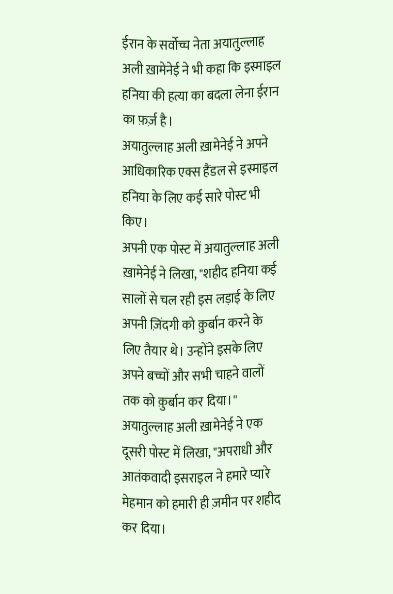ईरान के सर्वोच्च नेता अयातुल्लाह अली ख़ामेनेई ने भी कहा कि इस्माइल हनिया की हत्या का बदला लेना ईरान का फ़र्ज़ है।
अयातुल्लाह अली ख़ामेनेई ने अपने आधिकारिक एक्स हैंडल से इस्माइल हनिया के लिए कई सारे पोस्ट भी किए।
अपनी एक पोस्ट में अयातुल्लाह अली ख़ामेनेई ने लिखा, "शहीद हनिया कई सालों से चल रही इस लड़ाई के लिए अपनी ज़िंदगी को क़ुर्बान करने के लिए तैयार थे। उन्होंने इसके लिए अपने बच्चों और सभी चाहने वालों तक को क़ुर्बान कर दिया।''
अयातुल्लाह अली ख़ामेनेई ने एक दूसरी पोस्ट में लिखा, "अपराधी और आतंकवादी इसराइल ने हमारे प्यारे मेहमान को हमारी ही ज़मीन पर शहीद कर दिया।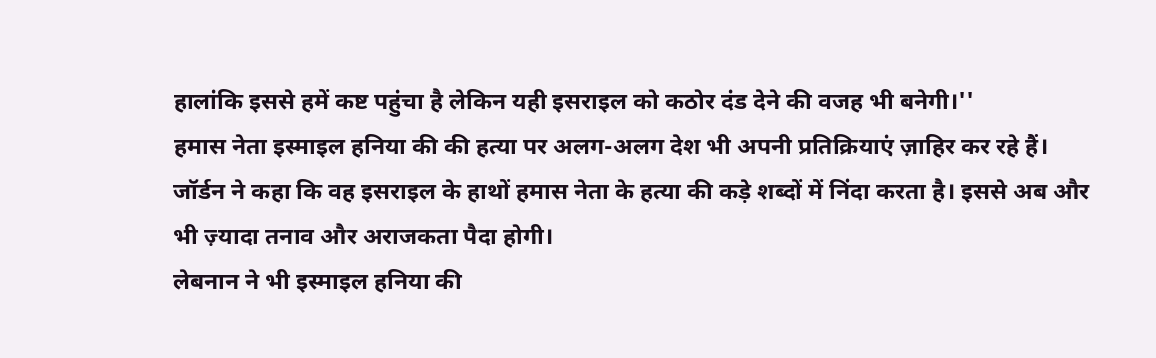हालांकि इससे हमें कष्ट पहुंचा है लेकिन यही इसराइल को कठोर दंड देने की वजह भी बनेगी।''
हमास नेता इस्माइल हनिया की की हत्या पर अलग-अलग देश भी अपनी प्रतिक्रियाएं ज़ाहिर कर रहे हैं।
जॉर्डन ने कहा कि वह इसराइल के हाथों हमास नेता के हत्या की कड़े शब्दों में निंदा करता है। इससे अब और भी ज़्यादा तनाव और अराजकता पैदा होगी।
लेबनान ने भी इस्माइल हनिया की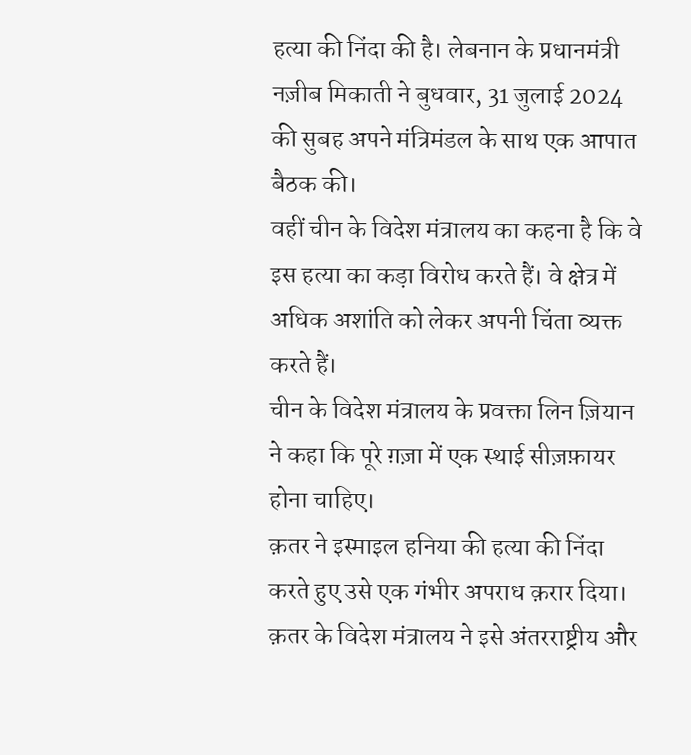हत्या की निंदा की है। लेबनान के प्रधानमंत्री नज़ीब मिकाती ने बुधवार, 31 जुलाई 2024 की सुबह अपने मंत्रिमंडल के साथ एक आपात बैठक की।
वहीं चीन के विदेश मंत्रालय का कहना है कि वे इस हत्या का कड़ा विरोध करते हैं। वे क्षेत्र में अधिक अशांति को लेकर अपनी चिंता व्यक्त करते हैं।
चीन के विदेश मंत्रालय के प्रवक्ता लिन ज़ियान ने कहा कि पूरे ग़ज़ा में एक स्थाई सीज़फ़ायर होना चाहिए।
क़तर ने इस्माइल हनिया की हत्या की निंदा करते हुए उसे एक गंभीर अपराध क़रार दिया।
क़तर के विदेश मंत्रालय ने इसे अंतरराष्ट्रीय और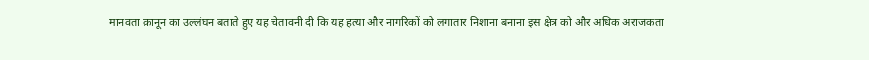मानवता क़ानून का उल्लंघन बताते हुए यह चेतावनी दी कि यह हत्या और नागरिकों को लगातार निशाना बनाना इस क्षेत्र को और अधिक अराजकता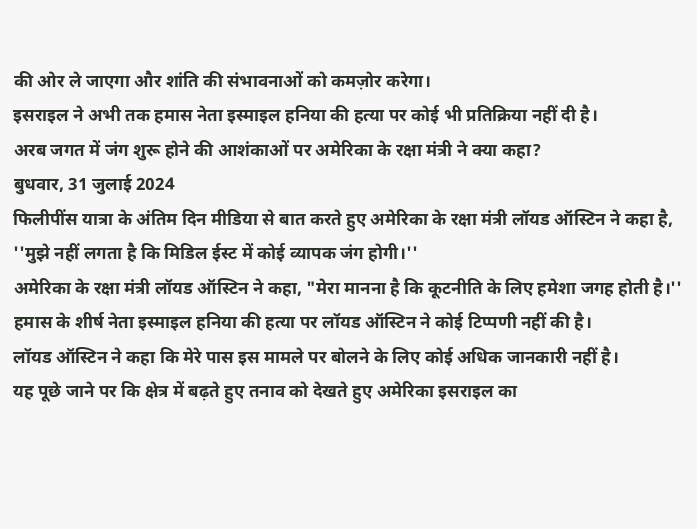की ओर ले जाएगा और शांति की संभावनाओं को कमज़ोर करेगा।
इसराइल ने अभी तक हमास नेता इस्माइल हनिया की हत्या पर कोई भी प्रतिक्रिया नहीं दी है।
अरब जगत में जंग शुरू होने की आशंकाओं पर अमेरिका के रक्षा मंत्री ने क्या कहा?
बुधवार, 31 जुलाई 2024
फिलीपींस यात्रा के अंतिम दिन मीडिया से बात करते हुए अमेरिका के रक्षा मंत्री लॉयड ऑस्टिन ने कहा है, ''मुझे नहीं लगता है कि मिडिल ईस्ट में कोई व्यापक जंग होगी।''
अमेरिका के रक्षा मंत्री लॉयड ऑस्टिन ने कहा, "मेरा मानना है कि कूटनीति के लिए हमेशा जगह होती है।''
हमास के शीर्ष नेता इस्माइल हनिया की हत्या पर लॉयड ऑस्टिन ने कोई टिप्पणी नहीं की है।
लॉयड ऑस्टिन ने कहा कि मेरे पास इस मामले पर बोलने के लिए कोई अधिक जानकारी नहीं है।
यह पूछे जाने पर कि क्षेत्र में बढ़ते हुए तनाव को देखते हुए अमेरिका इसराइल का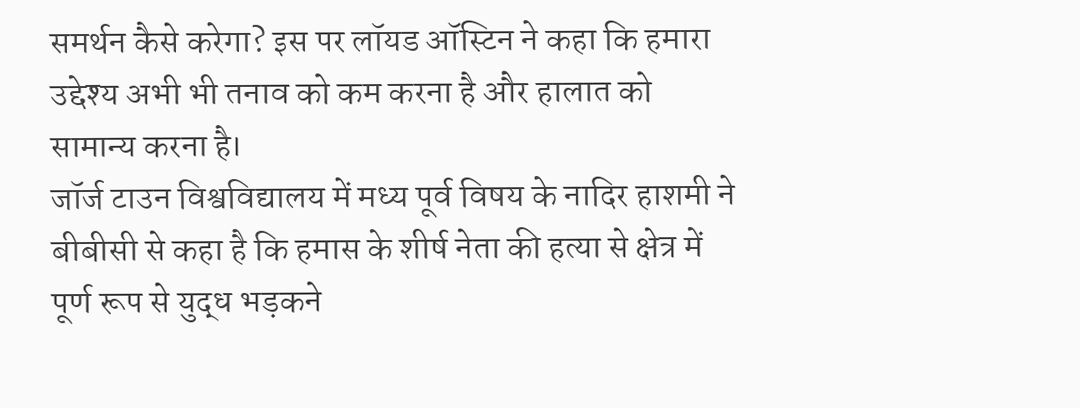समर्थन कैसे करेगा? इस पर लॉयड ऑस्टिन ने कहा कि हमारा उद्देश्य अभी भी तनाव को कम करना है और हालात को सामान्य करना है।
जॉर्ज टाउन विश्वविद्यालय में मध्य पूर्व विषय के नादिर हाशमी ने बीबीसी से कहा है कि हमास के शीर्ष नेता की हत्या से क्षेत्र में पूर्ण रूप से युद्ध भड़कने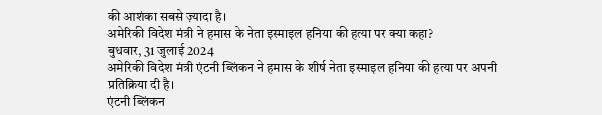की आशंका सबसे ज़्यादा है।
अमेरिकी विदेश मंत्री ने हमास के नेता इस्माइल हनिया की हत्या पर क्या कहा?
बुधवार, 31 जुलाई 2024
अमेरिकी विदेश मंत्री एंटनी ब्लिंकन ने हमास के शीर्ष नेता इस्माइल हनिया की हत्या पर अपनी प्रतिक्रिया दी है।
एंटनी ब्लिंकन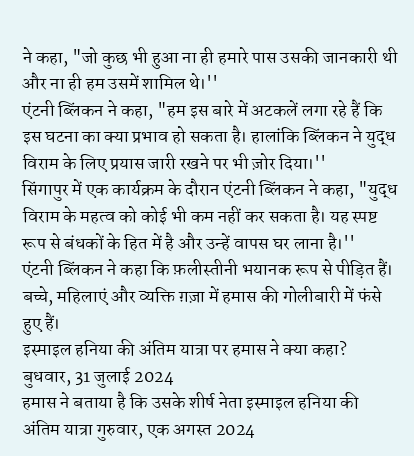ने कहा, "जो कुछ भी हुआ ना ही हमारे पास उसकी जानकारी थी और ना ही हम उसमें शामिल थे।''
एंटनी ब्लिंकन ने कहा, "हम इस बारे में अटकलें लगा रहे हैं कि इस घटना का क्या प्रभाव हो सकता है। हालांकि ब्लिंकन ने युद्ध विराम के लिए प्रयास जारी रखने पर भी ज़ोर दिया।''
सिंगापुर में एक कार्यक्रम के दौरान एंटनी ब्लिंकन ने कहा, "युद्ध विराम के महत्व को कोई भी कम नहीं कर सकता है। यह स्पष्ट रूप से बंधकों के हित में है और उन्हें वापस घर लाना है।''
एंटनी ब्लिंकन ने कहा कि फ़लीस्तीनी भयानक रूप से पीड़ित हैं। बच्चे, महिलाएं और व्यक्ति ग़ज़ा में हमास की गोलीबारी में फंसे हुए हैं।
इस्माइल हनिया की अंतिम यात्रा पर हमास ने क्या कहा?
बुधवार, 31 जुलाई 2024
हमास ने बताया है कि उसके शीर्ष नेता इस्माइल हनिया की अंतिम यात्रा गुरुवार, एक अगस्त 2024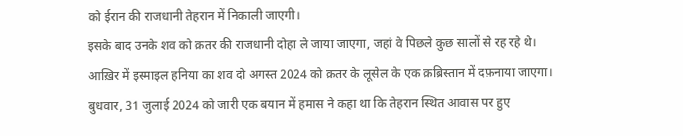को ईरान की राजधानी तेहरान में निकाली जाएगी।
इसके बाद उनके शव को क़तर की राजधानी दोहा ले जाया जाएगा, जहां वे पिछले कुछ सालों से रह रहे थे।
आख़िर में इस्माइल हनिया का शव दो अगस्त 2024 को क़तर के लूसेल के एक क़ब्रिस्तान में दफ़नाया जाएगा।
बुधवार, 31 जुलाई 2024 को जारी एक बयान में हमास ने कहा था कि तेहरान स्थित आवास पर हुए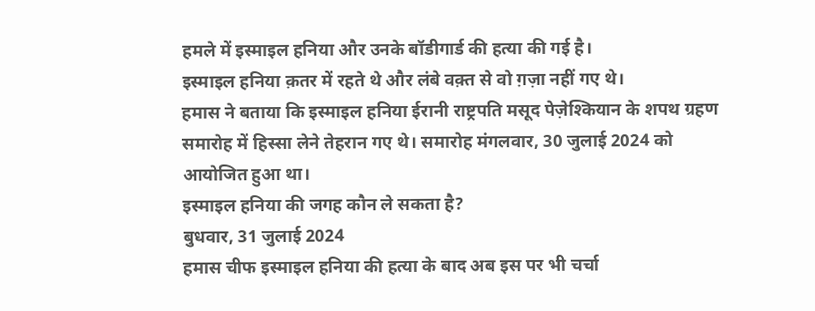हमले में इस्माइल हनिया और उनके बॉडीगार्ड की हत्या की गई है।
इस्माइल हनिया क़तर में रहते थे और लंबे वक़्त से वो ग़ज़ा नहीं गए थे।
हमास ने बताया कि इस्माइल हनिया ईरानी राष्ट्रपति मसूद पेज़ेश्कियान के शपथ ग्रहण समारोह में हिस्सा लेने तेहरान गए थे। समारोह मंगलवार, 30 जुलाई 2024 को आयोजित हुआ था।
इस्माइल हनिया की जगह कौन ले सकता है?
बुधवार, 31 जुलाई 2024
हमास चीफ इस्माइल हनिया की हत्या के बाद अब इस पर भी चर्चा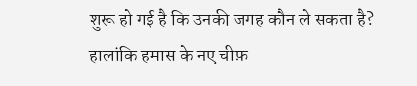शुरू हो गई है कि उनकी जगह कौन ले सकता है?
हालांकि हमास के नए चीफ़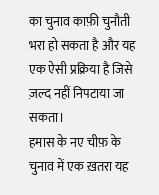का चुनाव काफ़ी चुनौती भरा हो सकता है और यह एक ऐसी प्रक्रिया है जिसे ज़ल्द नहीं निपटाया जा सकता।
हमास के नए चीफ़ के चुनाव में एक ख़तरा यह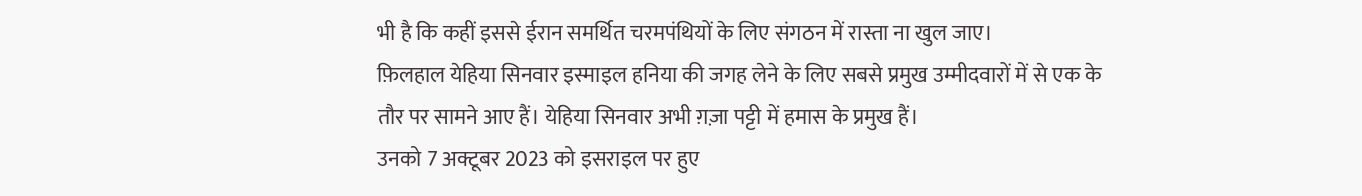भी है कि कहीं इससे ईरान समर्थित चरमपंथियों के लिए संगठन में रास्ता ना खुल जाए।
फ़िलहाल येहिया सिनवार इस्माइल हनिया की जगह लेने के लिए सबसे प्रमुख उम्मीदवारों में से एक के तौर पर सामने आए हैं। येहिया सिनवार अभी ग़ज़ा पट्टी में हमास के प्रमुख हैं।
उनको 7 अक्टूबर 2023 को इसराइल पर हुए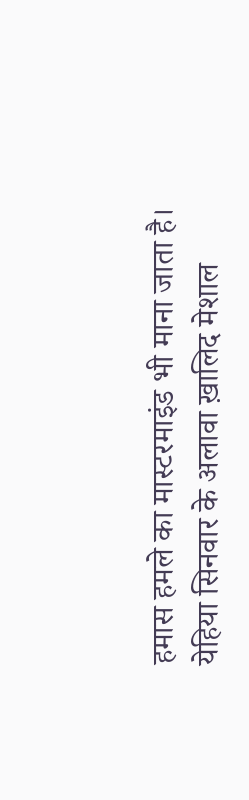हमास हमले का मास्टरमाइंड भी माना जाता है।
येहिया सिनवार के अलावा ख़ालिद मेशाल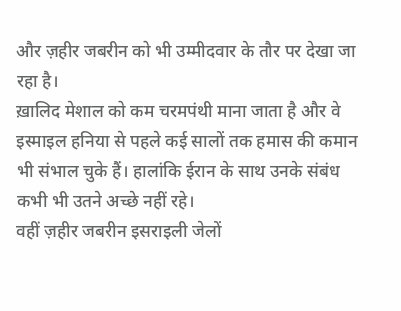और ज़हीर जबरीन को भी उम्मीदवार के तौर पर देखा जा रहा है।
ख़ालिद मेशाल को कम चरमपंथी माना जाता है और वे इस्माइल हनिया से पहले कई सालों तक हमास की कमान भी संभाल चुके हैं। हालांकि ईरान के साथ उनके संबंध कभी भी उतने अच्छे नहीं रहे।
वहीं ज़हीर जबरीन इसराइली जेलों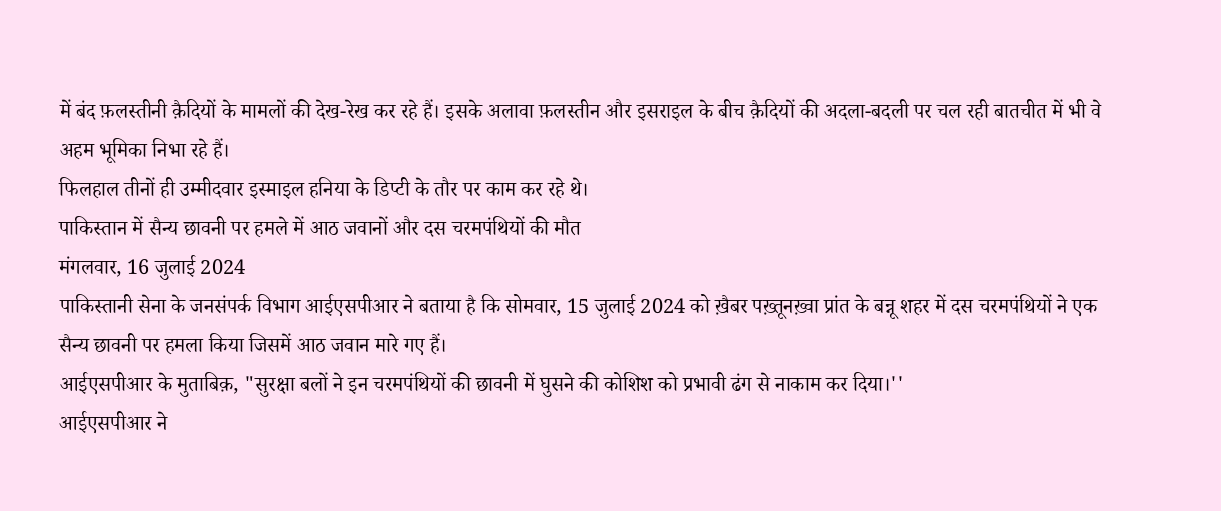में बंद फ़लस्तीनी क़ैदियों के मामलों की देख-रेख कर रहे हैं। इसके अलावा फ़लस्तीन और इसराइल के बीच क़ैदियों की अदला-बदली पर चल रही बातचीत में भी वे अहम भूमिका निभा रहे हैं।
फिलहाल तीनों ही उम्मीदवार इस्माइल हनिया के डिप्टी के तौर पर काम कर रहे थे।
पाकिस्तान में सैन्य छावनी पर हमले में आठ जवानों और दस चरमपंथियों की मौत
मंगलवार, 16 जुलाई 2024
पाकिस्तानी सेना के जनसंपर्क विभाग आईएसपीआर ने बताया है कि सोमवार, 15 जुलाई 2024 को ख़ैबर पख़्तूनख़्वा प्रांत के बन्नू शहर में दस चरमपंथियों ने एक सैन्य छावनी पर हमला किया जिसमें आठ जवान मारे गए हैं।
आईएसपीआर के मुताबिक़, "सुरक्षा बलों ने इन चरमपंथियों की छावनी में घुसने की कोशिश को प्रभावी ढंग से नाकाम कर दिया।''
आईएसपीआर ने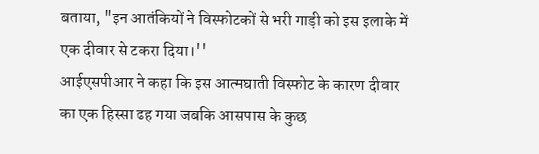बताया, "इन आतंकियों ने विस्फोटकों से भरी गाड़ी को इस इलाके में एक दीवार से टकरा दिया।''
आईएसपीआर ने कहा कि इस आत्मघाती विस्फोट के कारण दीवार का एक हिस्सा ढह गया जबकि आसपास के कुछ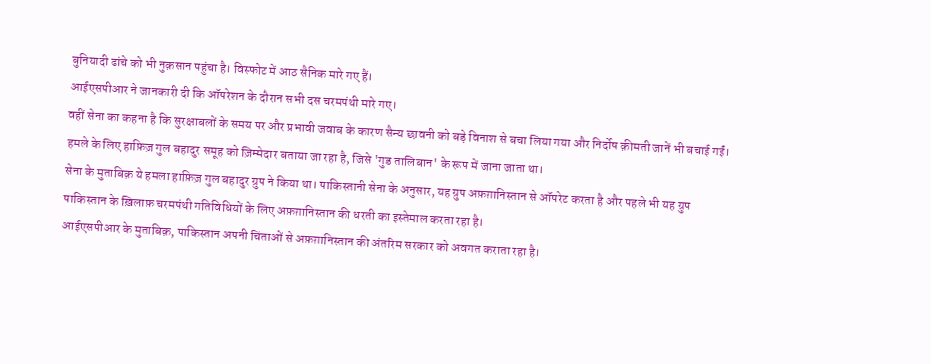बुनियादी ढांचे को भी नुक़सान पहुंचा है। विस्फोट में आठ सैनिक मारे गए हैं।
आईएसपीआर ने जानकारी दी कि ऑपरेशन के दौरान सभी दस चरमपंथी मारे गए।
वहीं सेना का कहना है कि सुरक्षाबलों के समय पर और प्रभावी जवाब के कारण सैन्य छावनी को बड़े विनाश से बचा लिया गया और निर्दोष क़ीमती जानें भी बचाई गईं।
हमले के लिए हाफ़िज़ गुल बहादुर समूह को ज़िम्मेदार बताया जा रहा है, जिसे 'गुड तालिबान' के रूप में जाना जाता था।
सेना के मुताबिक़ ये हमला हाफ़िज़ गुल बहादुर ग्रुप ने किया था। पाकिस्तानी सेना के अनुसार, यह ग्रुप अफ़ग़ानिस्तान से ऑपरेट करता है और पहले भी यह ग्रुप पाकिस्तान के ख़िलाफ़ चरमपंथी गतिविधियों के लिए अफ़ग़ानिस्तान की धरती का इस्तेमाल करता रहा है।
आईएसपीआर के मुताबिक़, पाकिस्तान अपनी चिंताओं से अफ़ग़ानिस्तान की अंतरिम सरकार को अवगत कराता रहा है।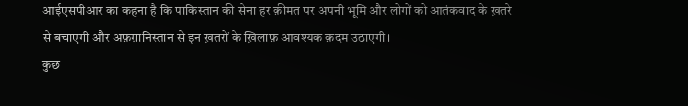आईएसपीआर का कहना है कि पाकिस्तान की सेना हर क़ीमत पर अपनी भूमि और लोगों को आतंकवाद के ख़तरे से बचाएगी और अफ़ग़ानिस्तान से इन ख़तरों के ख़िलाफ़ आवश्यक क़दम उठाएगी।
कुछ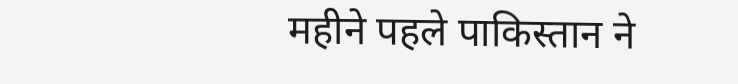महीने पहले पाकिस्तान ने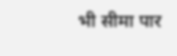भी सीमा पार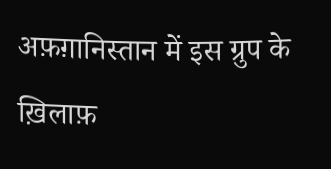अफ़ग़ानिस्तान में इस ग्रुप के ख़िलाफ़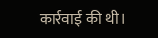कार्रवाई की थी।